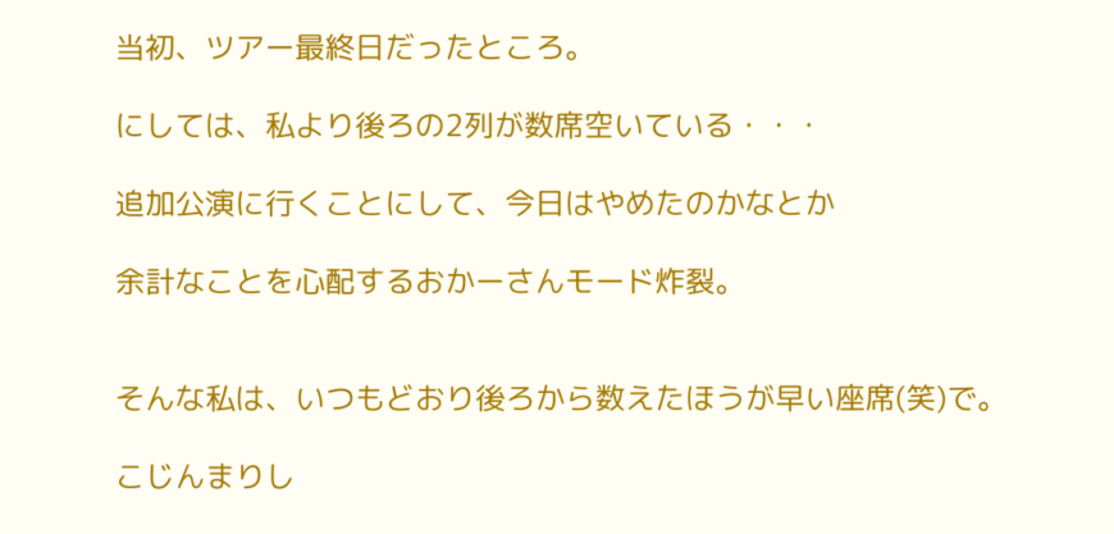当初、ツアー最終日だったところ。

にしては、私より後ろの2列が数席空いている・・・

追加公演に行くことにして、今日はやめたのかなとか

余計なことを心配するおかーさんモード炸裂。


そんな私は、いつもどおり後ろから数えたほうが早い座席(笑)で。

こじんまりし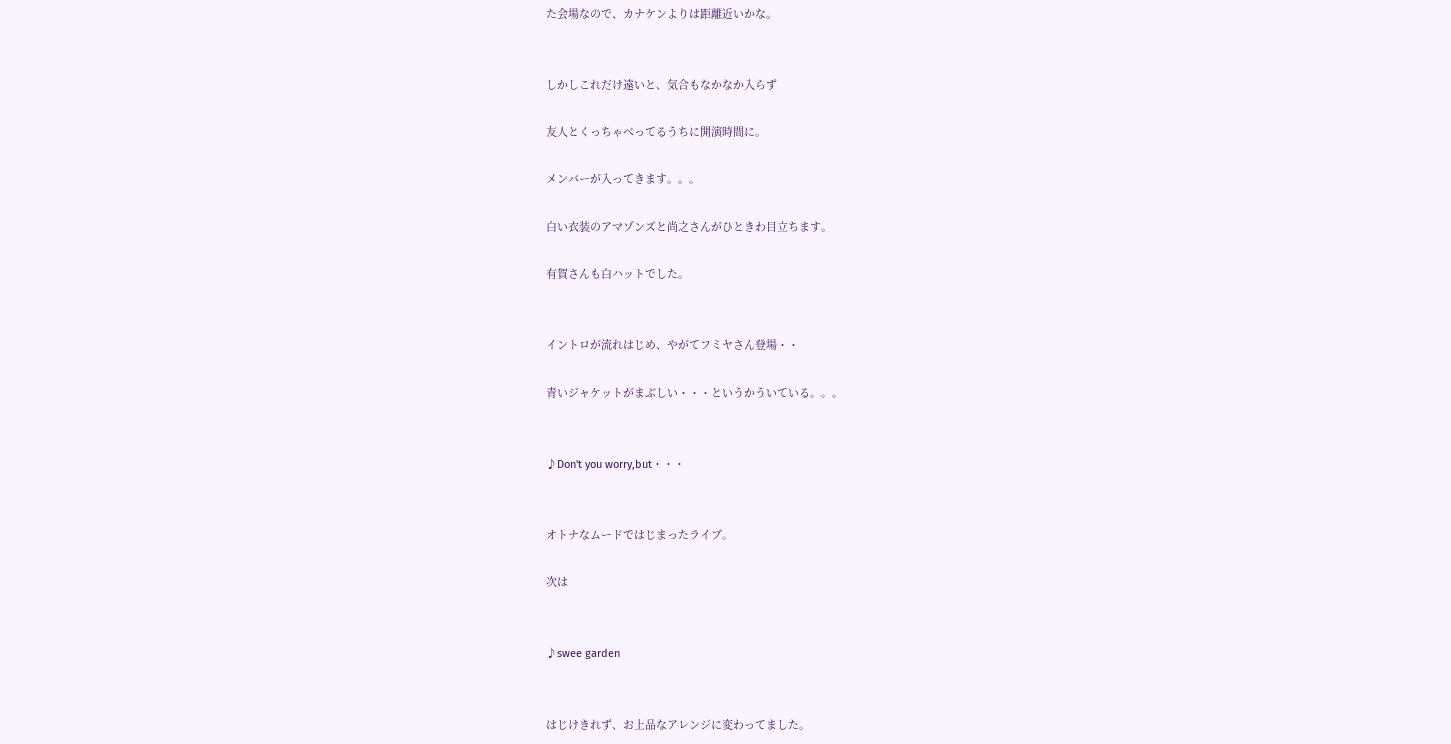た会場なので、カナケンよりは距離近いかな。


しかしこれだけ遠いと、気合もなかなか入らず

友人とくっちゃべってるうちに開演時間に。

メンバーが入ってきます。。。

白い衣装のアマゾンズと尚之さんがひときわ目立ちます。

有賀さんも白ハットでした。


イントロが流れはじめ、やがてフミヤさん登場・・

青いジャケットがまぶしい・・・というかういている。。。


♪Don't you worry,but・・・


オトナなムードではじまったライブ。

次は


♪swee garden


はじけきれず、お上品なアレンジに変わってました。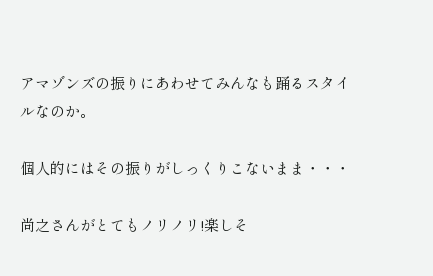アマゾンズの振りにあわせてみんなも踊るスタイルなのか。

個人的にはその振りがしっくりこないまま・・・

尚之さんがとてもノリノリ!楽しそ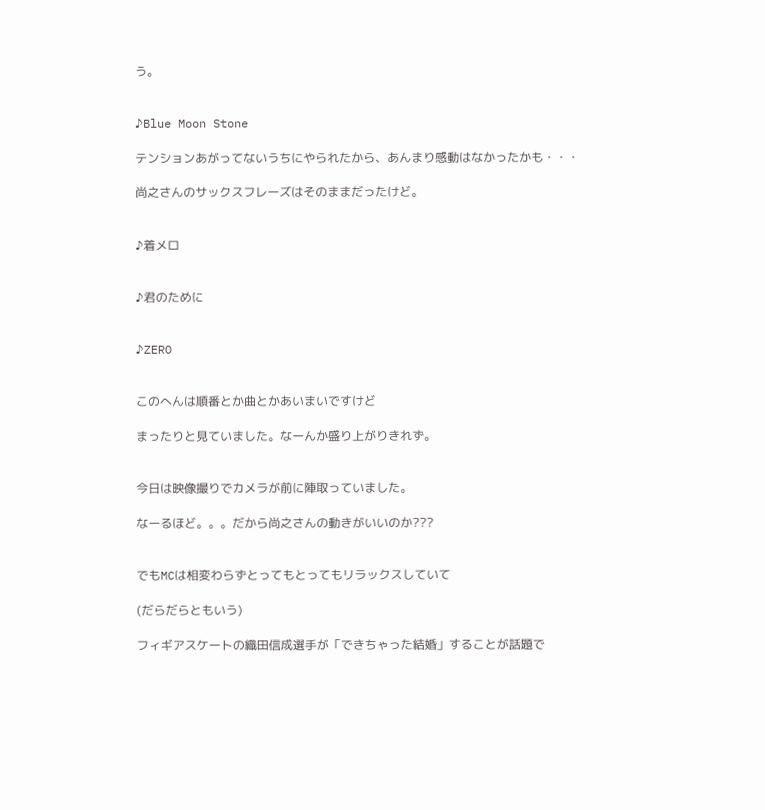う。


♪Blue Moon Stone

テンションあがってないうちにやられたから、あんまり感動はなかったかも・・・

尚之さんのサックスフレーズはそのままだったけど。


♪着メロ


♪君のために


♪ZERO


このへんは順番とか曲とかあいまいですけど

まったりと見ていました。なーんか盛り上がりきれず。


今日は映像撮りでカメラが前に陣取っていました。

なーるほど。。。だから尚之さんの動きがいいのか???


でもMCは相変わらずとってもとってもリラックスしていて

(だらだらともいう)

フィギアスケートの織田信成選手が「できちゃった結婚」することが話題で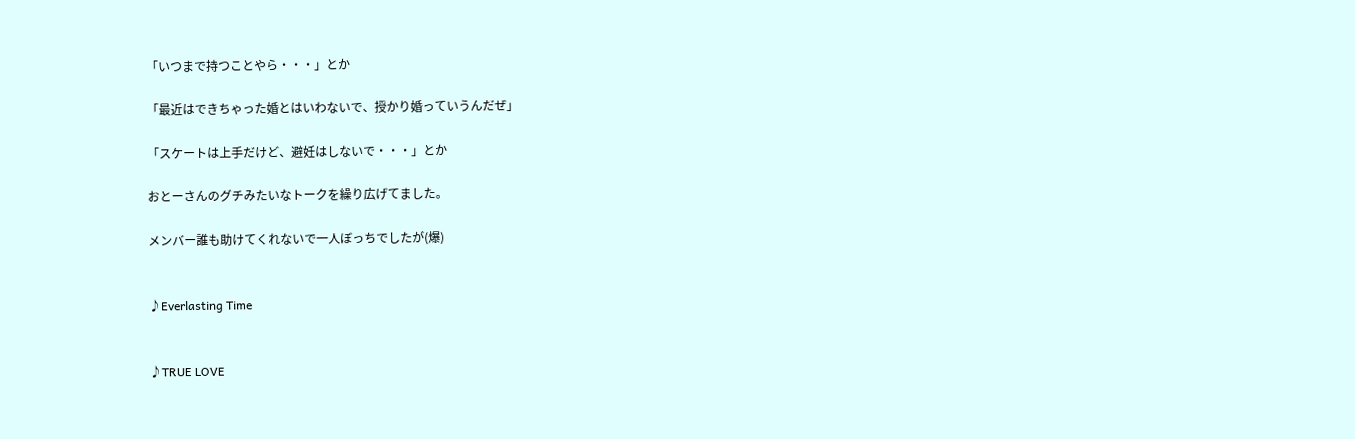「いつまで持つことやら・・・」とか

「最近はできちゃった婚とはいわないで、授かり婚っていうんだぜ」

「スケートは上手だけど、避妊はしないで・・・」とか

おとーさんのグチみたいなトークを繰り広げてました。

メンバー誰も助けてくれないで一人ぼっちでしたが(爆)


♪Everlasting Time


♪TRUE LOVE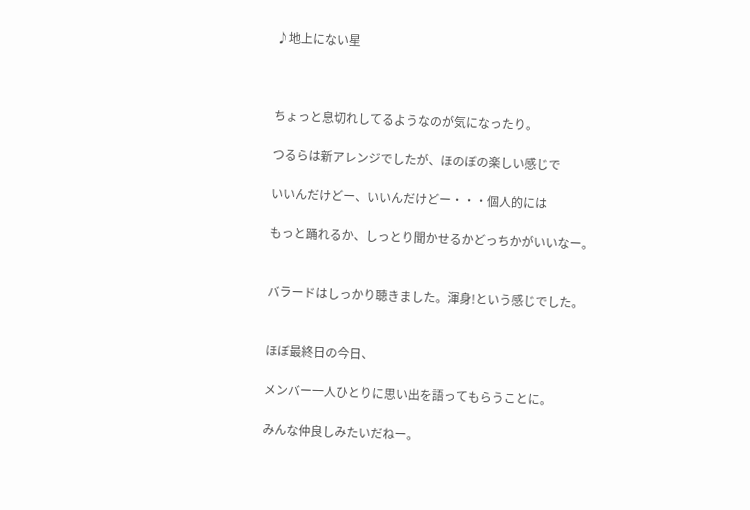♪地上にない星



ちょっと息切れしてるようなのが気になったり。

つるらは新アレンジでしたが、ほのぼの楽しい感じで

いいんだけどー、いいんだけどー・・・個人的には

もっと踊れるか、しっとり聞かせるかどっちかがいいなー。


バラードはしっかり聴きました。渾身!という感じでした。


ほぼ最終日の今日、

メンバー一人ひとりに思い出を語ってもらうことに。

みんな仲良しみたいだねー。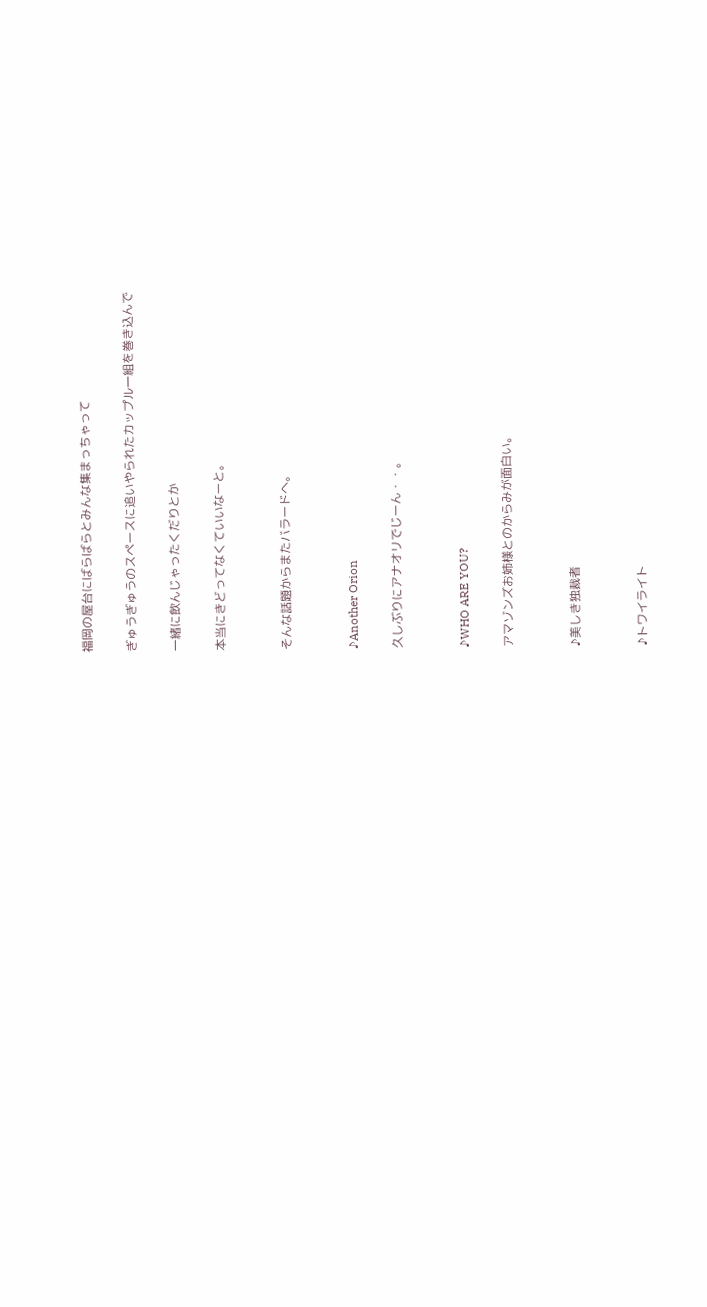福岡の屋台にばらばらとみんな集まっちゃって

ぎゅうぎゅうのスペースに追いやられたカップル一組を巻き込んで

一緒に飲んじゃったくだりとか

本当にきどってなくていいなーと。


そんな話題からまたバラードへ。


♪Another Orion

久しぶりにアナオリでじーん・・。


♪WHO ARE YOU?

アマゾンズお姉様とのからみが面白い。


♪美しき独裁者


♪トワイライト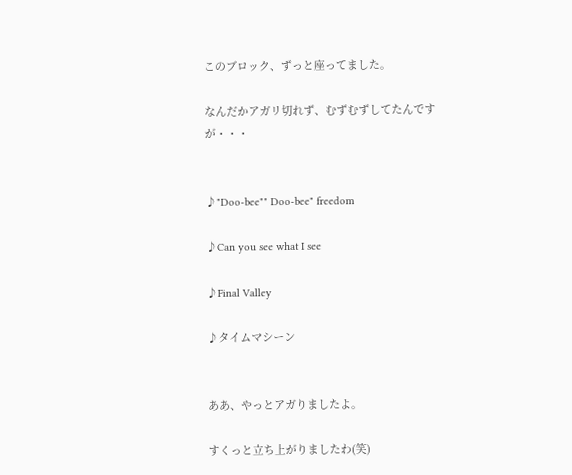このブロック、ずっと座ってました。

なんだかアガリ切れず、むずむずしてたんですが・・・


♪"Doo-bee"" Doo-bee" freedom

♪Can you see what I see

♪Final Valley

♪タイムマシーン


ああ、やっとアガりましたよ。

すくっと立ち上がりましたわ(笑)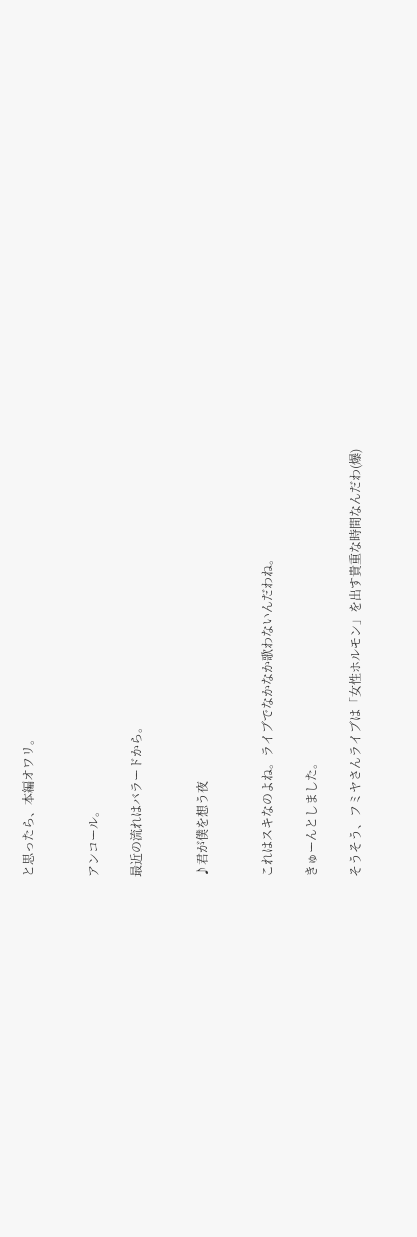と思ったら、本編オワリ。


アンコール。

最近の流れはバラードから。


♪君が僕を想う夜


これはスキなのよね。ライブでなかなか歌わないんだわね。

きゅーんとしました。

そうそう、フミヤさんライブは「女性ホルモン」を出す貴重な時間なんだわ(爆)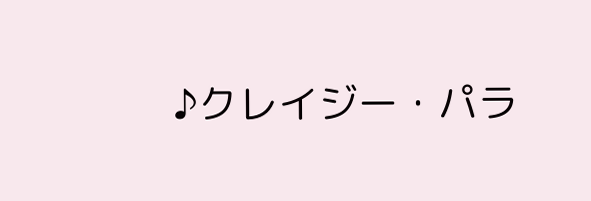♪クレイジー・パラ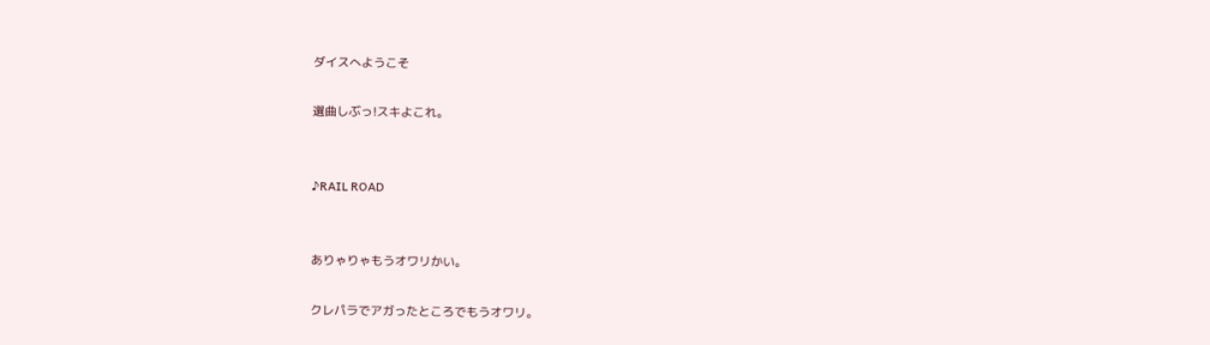ダイスへようこそ

選曲しぶっ!スキよこれ。


♪RAIL ROAD


ありゃりゃもうオワリかい。

クレパラでアガったところでもうオワリ。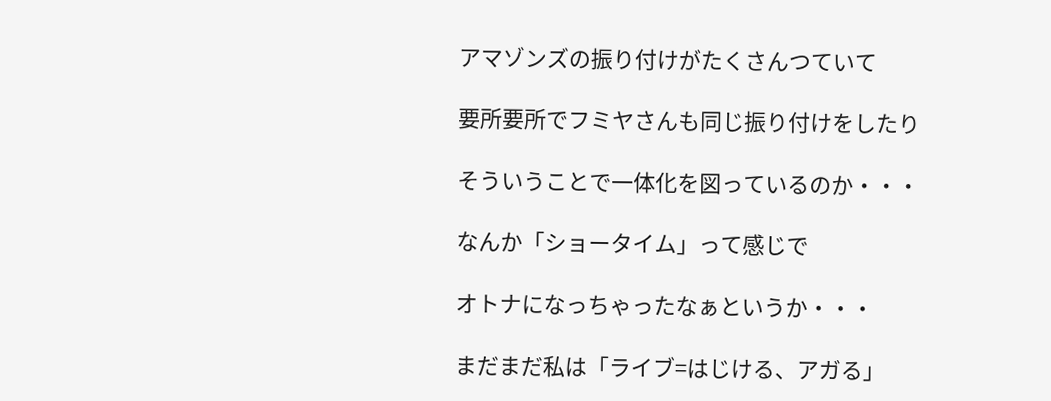アマゾンズの振り付けがたくさんつていて

要所要所でフミヤさんも同じ振り付けをしたり

そういうことで一体化を図っているのか・・・

なんか「ショータイム」って感じで

オトナになっちゃったなぁというか・・・

まだまだ私は「ライブ=はじける、アガる」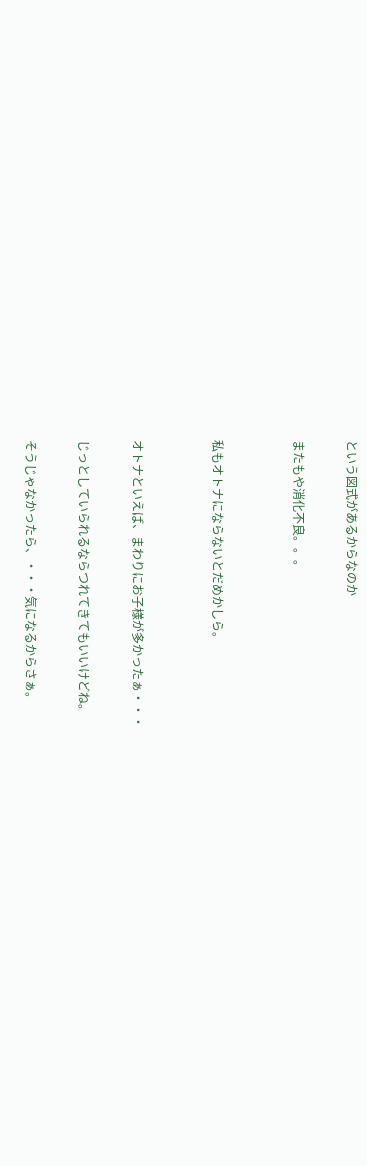という図式があるからなのか

またもや消化不良。。。


私もオトナにならないとだめかしら。


オトナといえば、まわりにお子様が多かったぁ・・・

じっとしていられるならつれてきてもいいけどね。

そうじゃなかったら、・・・気になるからさぁ。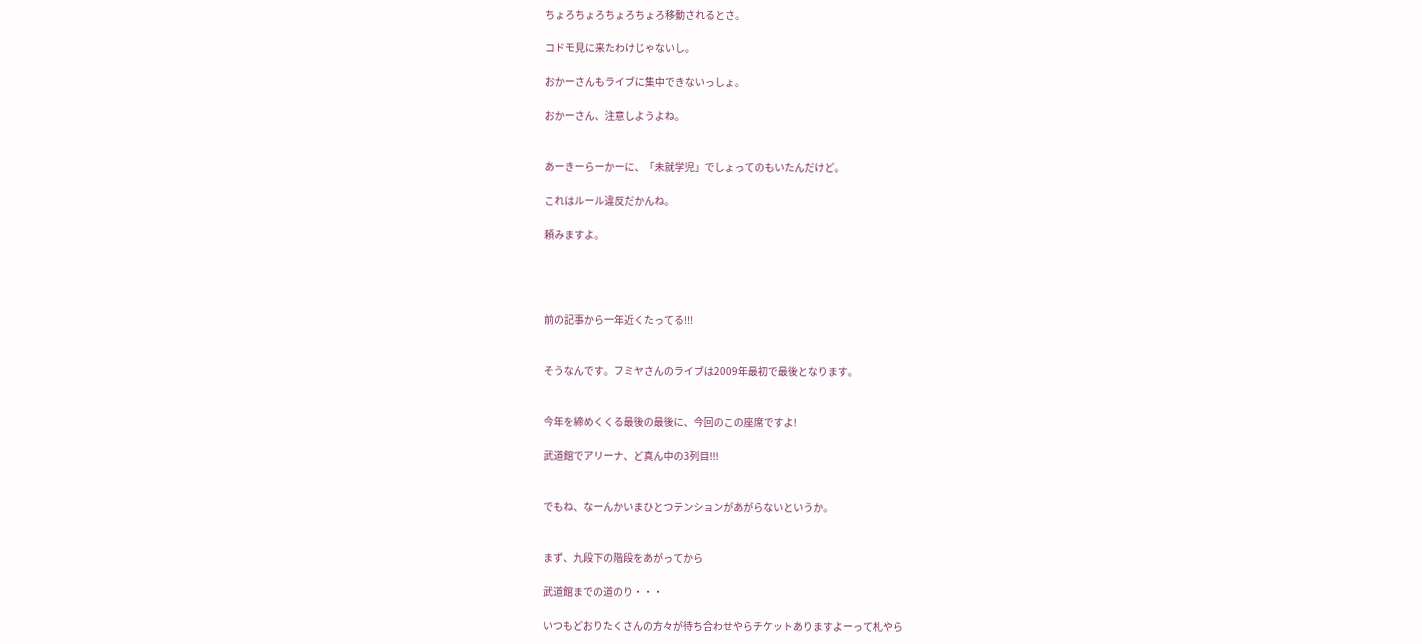ちょろちょろちょろちょろ移動されるとさ。

コドモ見に来たわけじゃないし。

おかーさんもライブに集中できないっしょ。

おかーさん、注意しようよね。


あーきーらーかーに、「未就学児」でしょってのもいたんだけど。

これはルール違反だかんね。

頼みますよ。




前の記事から一年近くたってる!!!


そうなんです。フミヤさんのライブは2009年最初で最後となります。


今年を締めくくる最後の最後に、今回のこの座席ですよ!

武道館でアリーナ、ど真ん中の3列目!!!


でもね、なーんかいまひとつテンションがあがらないというか。


まず、九段下の階段をあがってから

武道館までの道のり・・・

いつもどおりたくさんの方々が待ち合わせやらチケットありますよーって札やら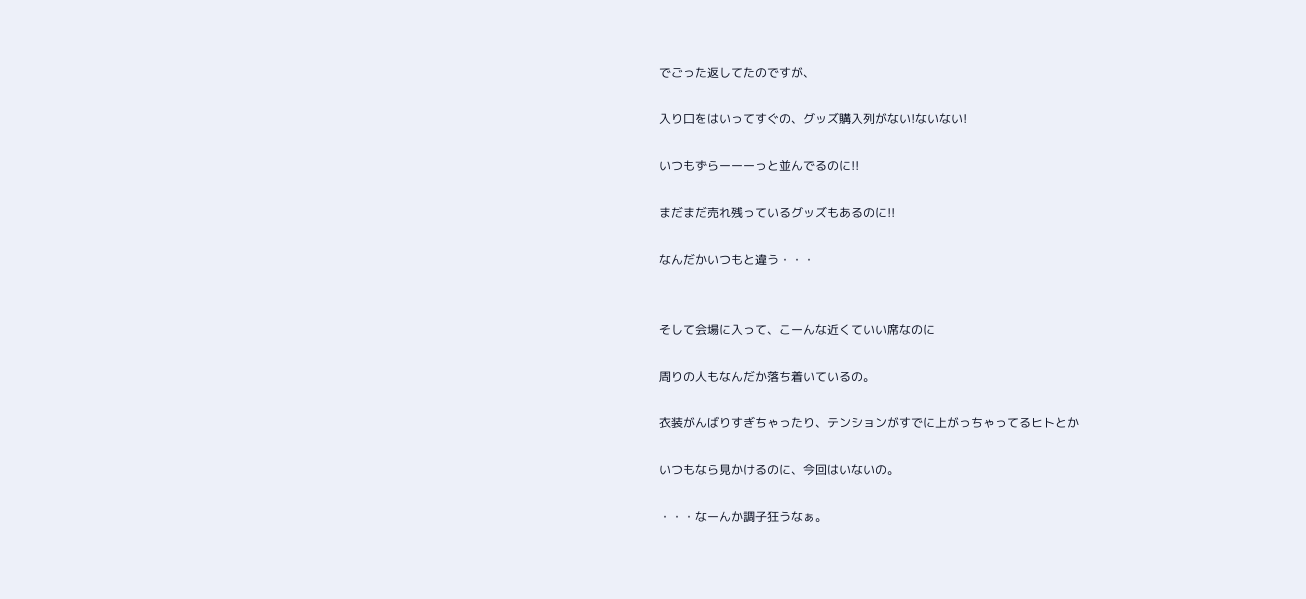でごった返してたのですが、

入り口をはいってすぐの、グッズ購入列がない!ないない!

いつもずらーーーっと並んでるのに!!

まだまだ売れ残っているグッズもあるのに!!

なんだかいつもと違う・・・


そして会場に入って、こーんな近くていい席なのに

周りの人もなんだか落ち着いているの。

衣装がんばりすぎちゃったり、テンションがすでに上がっちゃってるヒトとか

いつもなら見かけるのに、今回はいないの。

・・・なーんか調子狂うなぁ。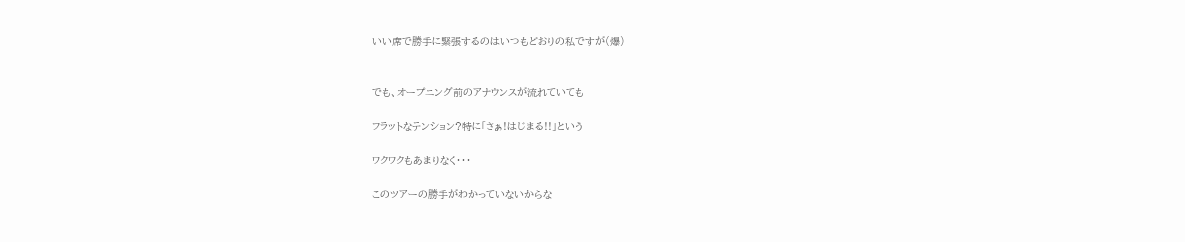いい席で勝手に緊張するのはいつもどおりの私ですが(爆)


でも、オープニング前のアナウンスが流れていても

フラットなテンション?特に「さぁ!はじまる!!」という

ワクワクもあまりなく・・・

このツアーの勝手がわかっていないからな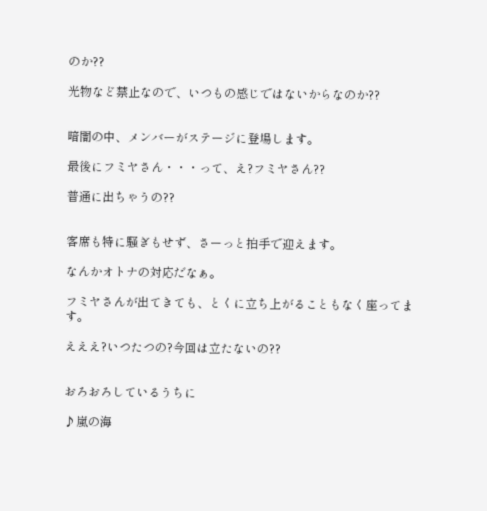のか??

光物など禁止なので、いつもの感じではないからなのか??


暗闇の中、メンバーがステージに登場します。

最後にフミヤさん・・・って、え?フミヤさん??

普通に出ちゃうの??


客席も特に騒ぎもせず、さーっと拍手で迎えます。

なんかオトナの対応だなぁ。

フミヤさんが出てきても、とくに立ち上がることもなく座ってます。

えええ?いつたつの?今回は立たないの??


おろおろしているうちに

♪嵐の海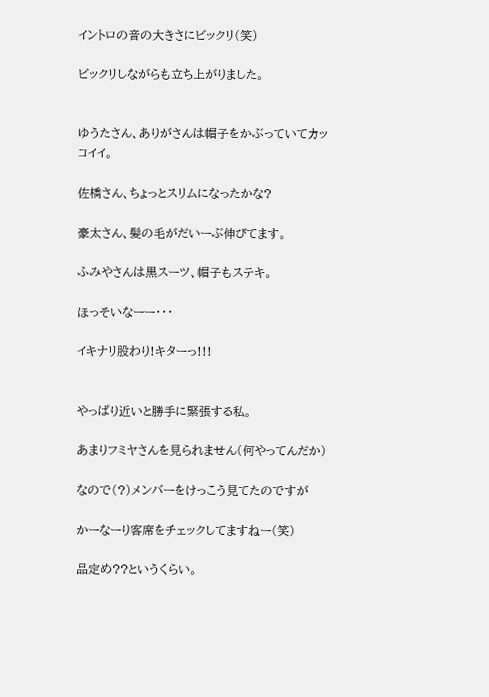イントロの音の大きさにビックリ(笑)

ビックリしながらも立ち上がりました。


ゆうたさん、ありがさんは帽子をかぶっていてカッコイイ。

佐橋さん、ちょっとスリムになったかな?

豪太さん、髪の毛がだいーぶ伸びてます。

ふみやさんは黒スーツ、帽子もステキ。

ほっそいなーー・・・

イキナリ股わり!キターっ!!!


やっぱり近いと勝手に緊張する私。

あまりフミヤさんを見られません(何やってんだか)

なので(?)メンバーをけっこう見てたのですが

かーなーり客席をチェックしてますねー(笑)

品定め??というくらい。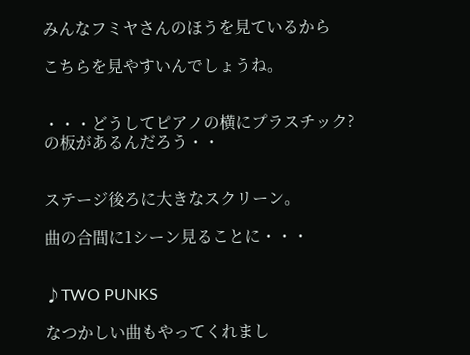みんなフミヤさんのほうを見ているから

こちらを見やすいんでしょうね。


・・・どうしてピアノの横にプラスチック?の板があるんだろう・・


ステージ後ろに大きなスクリーン。

曲の合間に1シーン見ることに・・・


♪TWO PUNKS

なつかしい曲もやってくれまし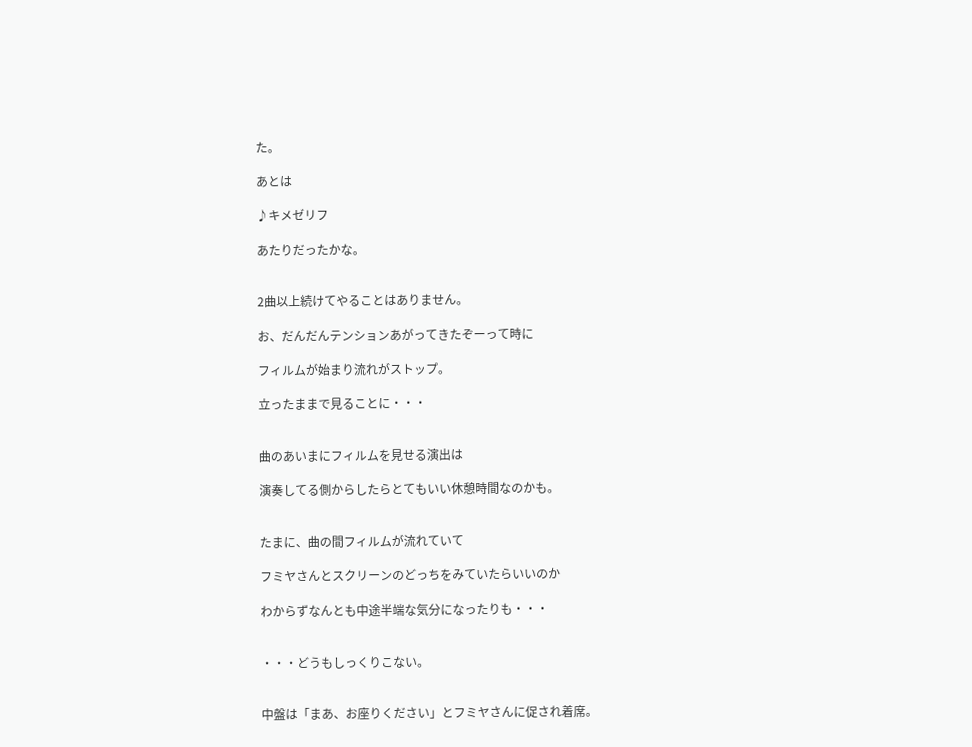た。

あとは

♪キメゼリフ

あたりだったかな。


2曲以上続けてやることはありません。

お、だんだんテンションあがってきたぞーって時に

フィルムが始まり流れがストップ。

立ったままで見ることに・・・


曲のあいまにフィルムを見せる演出は

演奏してる側からしたらとてもいい休憩時間なのかも。


たまに、曲の間フィルムが流れていて

フミヤさんとスクリーンのどっちをみていたらいいのか

わからずなんとも中途半端な気分になったりも・・・


・・・どうもしっくりこない。


中盤は「まあ、お座りください」とフミヤさんに促され着席。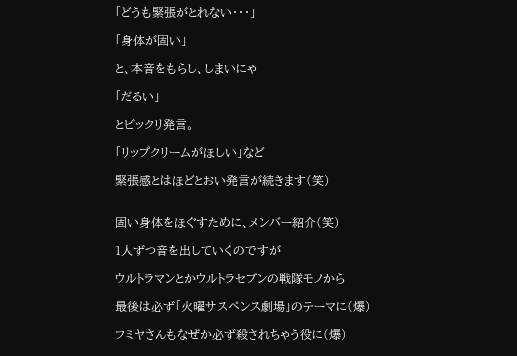「どうも緊張がとれない・・・」

「身体が固い」

と、本音をもらし、しまいにゃ

「だるい」

とビックリ発言。

「リップクリームがほしい」など

緊張感とはほどとおい発言が続きます(笑)


固い身体をほぐすために、メンバー紹介(笑)

1人ずつ音を出していくのですが

ウルトラマンとかウルトラセブンの戦隊モノから

最後は必ず「火曜サスペンス劇場」のテーマに(爆)

フミヤさんもなぜか必ず殺されちゃう役に(爆)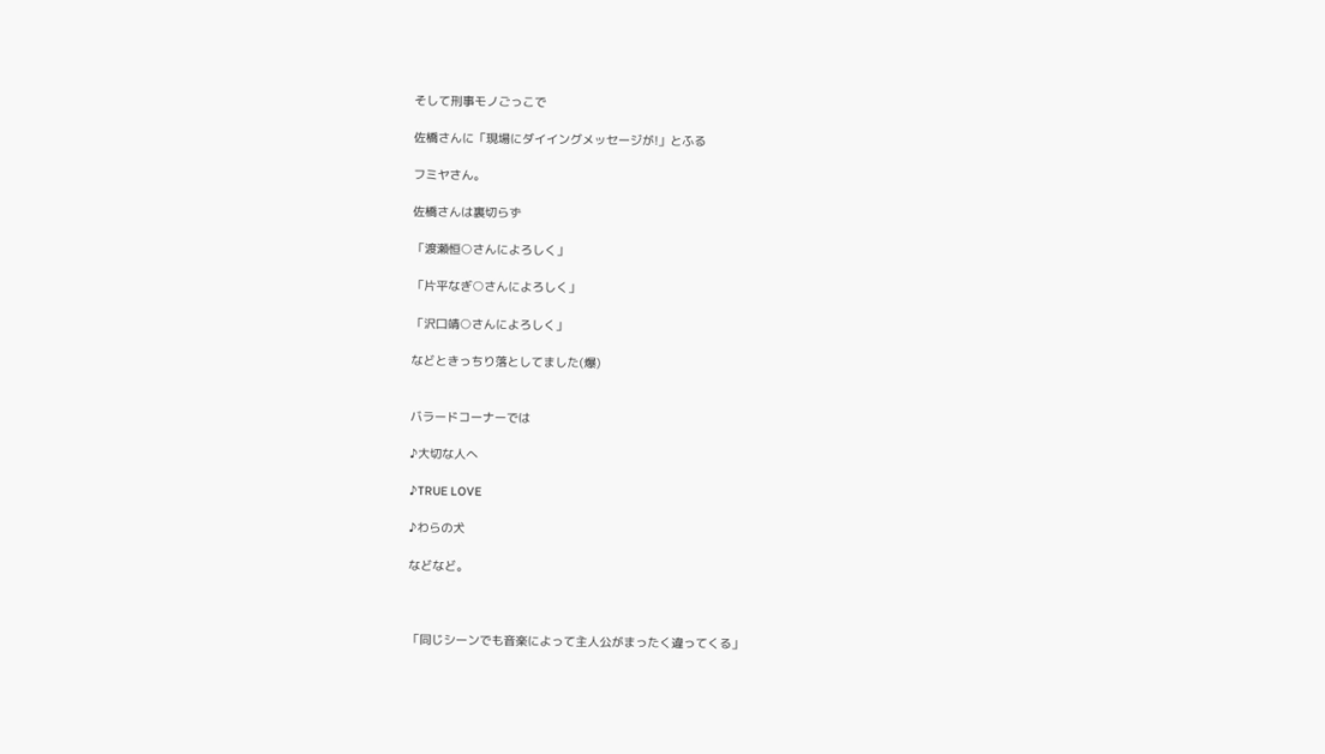そして刑事モノごっこで

佐橋さんに「現場にダイイングメッセージが!」とふる

フミヤさん。

佐橋さんは裏切らず

「渡瀬恒○さんによろしく」

「片平なぎ○さんによろしく」

「沢口靖○さんによろしく」

などときっちり落としてました(爆)


バラードコーナーでは

♪大切な人へ

♪TRUE LOVE

♪わらの犬

などなど。



「同じシーンでも音楽によって主人公がまったく違ってくる」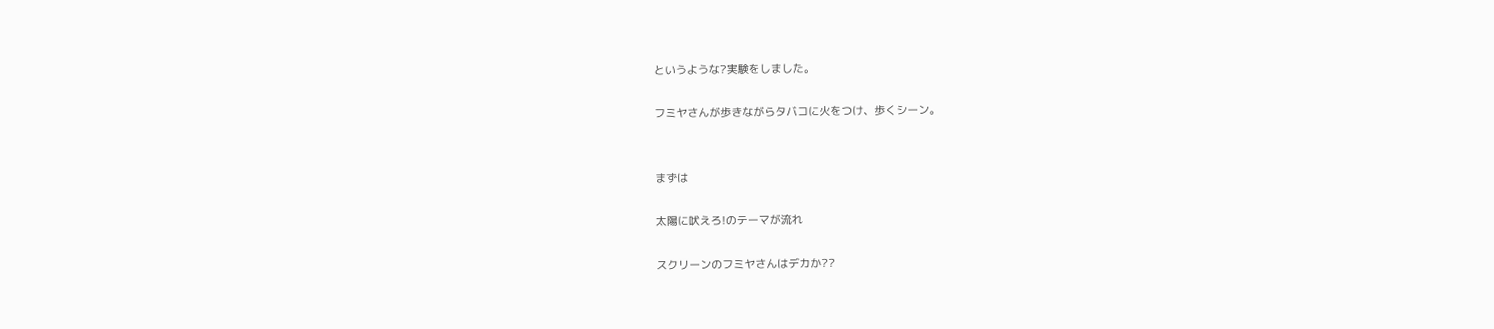というような?実験をしました。

フミヤさんが歩きながらタバコに火をつけ、歩くシーン。


まずは

太陽に吠えろ!のテーマが流れ

スクリーンのフミヤさんはデカか??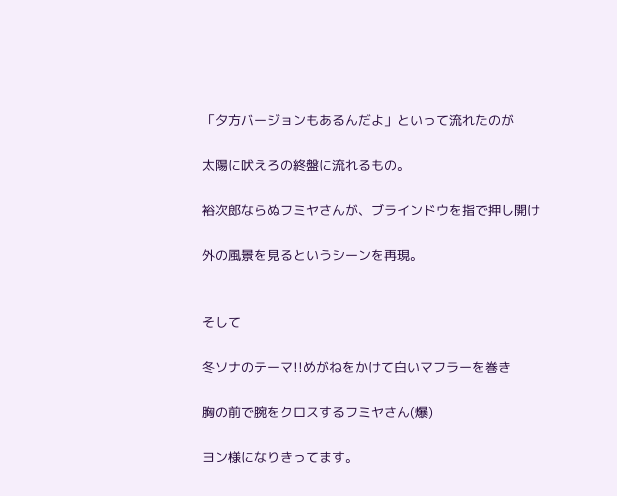「夕方バージョンもあるんだよ」といって流れたのが

太陽に吠えろの終盤に流れるもの。

裕次郎ならぬフミヤさんが、ブラインドウを指で押し開け

外の風景を見るというシーンを再現。


そして

冬ソナのテーマ!!めがねをかけて白いマフラーを巻き

胸の前で腕をクロスするフミヤさん(爆)

ヨン様になりきってます。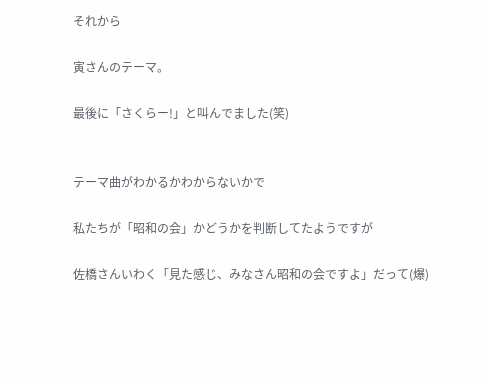それから

寅さんのテーマ。

最後に「さくらー!」と叫んでました(笑)


テーマ曲がわかるかわからないかで

私たちが「昭和の会」かどうかを判断してたようですが

佐橋さんいわく「見た感じ、みなさん昭和の会ですよ」だって(爆)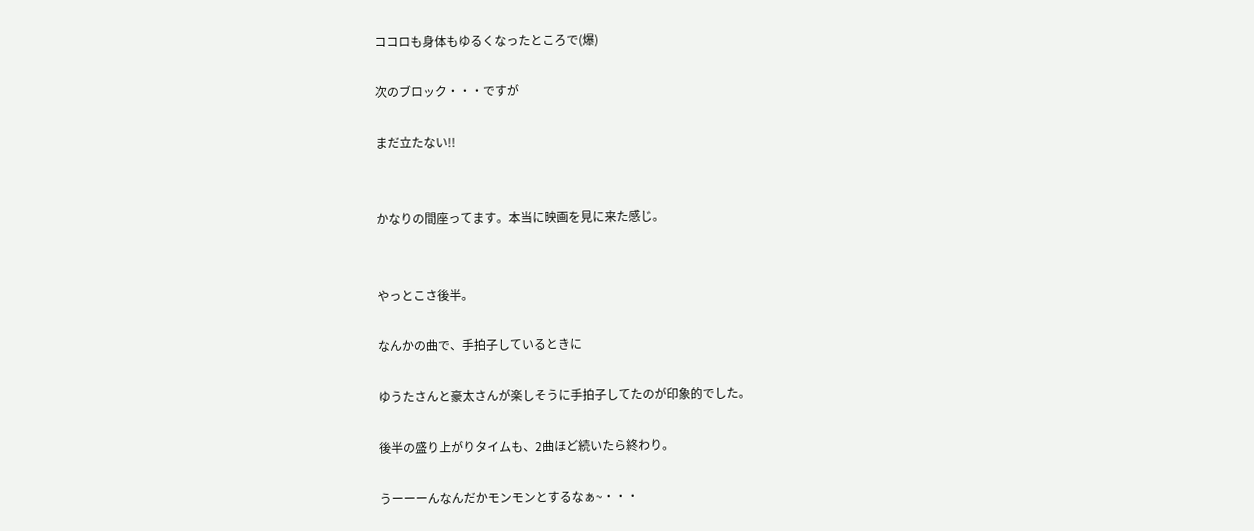ココロも身体もゆるくなったところで(爆)

次のブロック・・・ですが

まだ立たない!!


かなりの間座ってます。本当に映画を見に来た感じ。


やっとこさ後半。

なんかの曲で、手拍子しているときに

ゆうたさんと豪太さんが楽しそうに手拍子してたのが印象的でした。

後半の盛り上がりタイムも、2曲ほど続いたら終わり。

うーーーんなんだかモンモンとするなぁ~・・・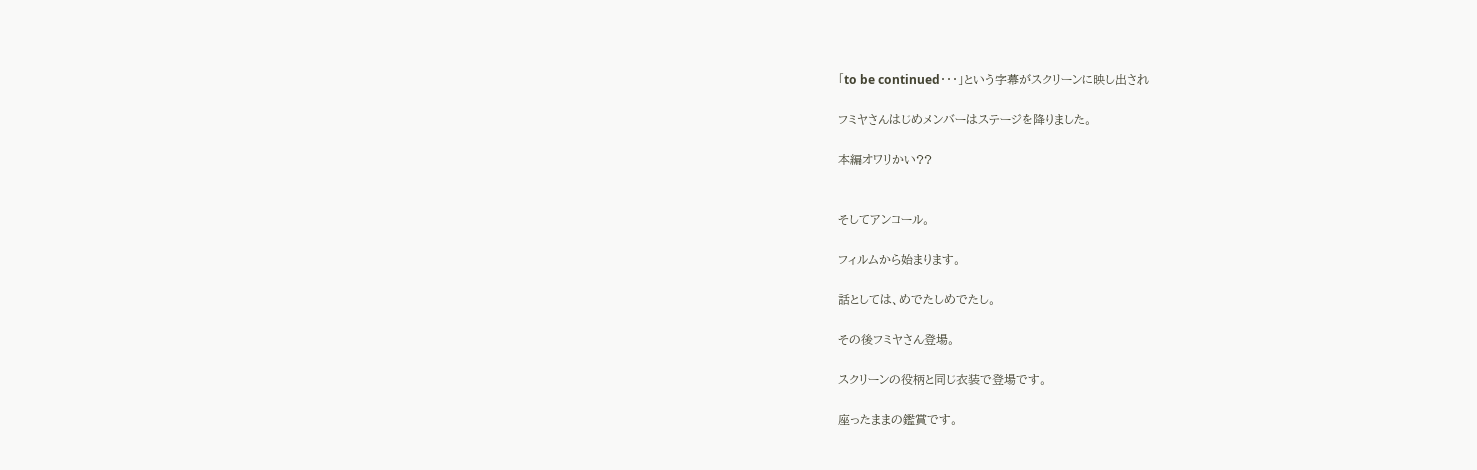「to be continued・・・」という字幕がスクリーンに映し出され

フミヤさんはじめメンバーはステージを降りました。

本編オワリかい??


そしてアンコール。

フィルムから始まります。

話としては、めでたしめでたし。

その後フミヤさん登場。

スクリーンの役柄と同じ衣装で登場です。

座ったままの鑑賞です。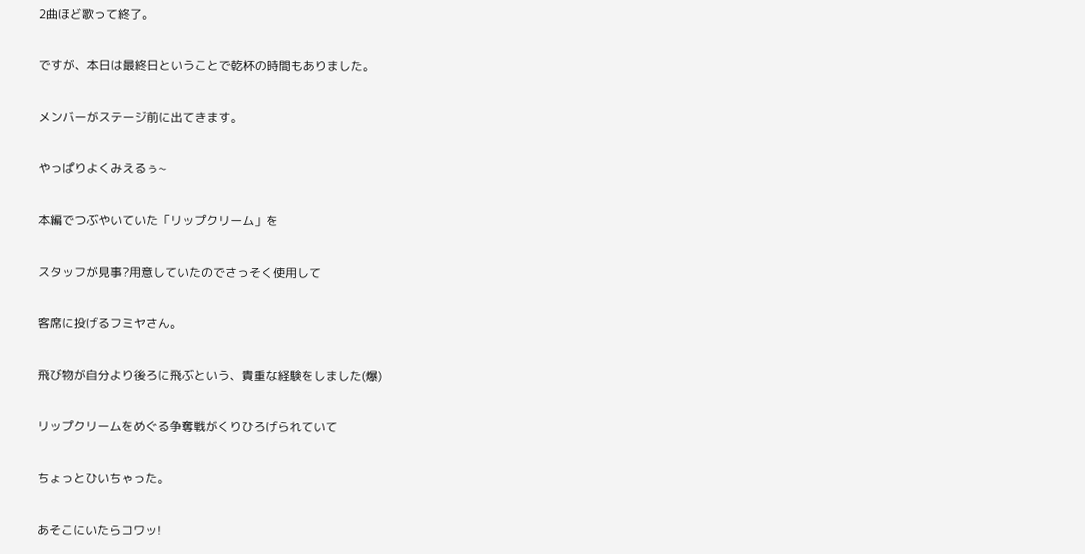2曲ほど歌って終了。

ですが、本日は最終日ということで乾杯の時間もありました。

メンバーがステージ前に出てきます。

やっぱりよくみえるぅ~

本編でつぶやいていた「リップクリーム」を

スタッフが見事?用意していたのでさっそく使用して

客席に投げるフミヤさん。

飛び物が自分より後ろに飛ぶという、貴重な経験をしました(爆)

リップクリームをめぐる争奪戦がくりひろげられていて

ちょっとひいちゃった。

あそこにいたらコワッ!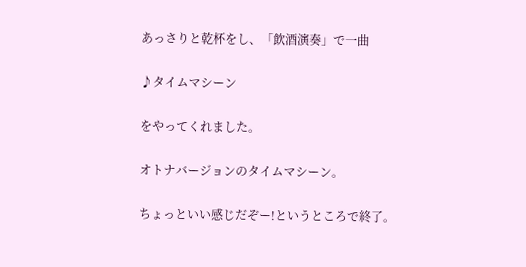あっさりと乾杯をし、「飲酒演奏」で一曲

♪タイムマシーン

をやってくれました。

オトナバージョンのタイムマシーン。

ちょっといい感じだぞー!というところで終了。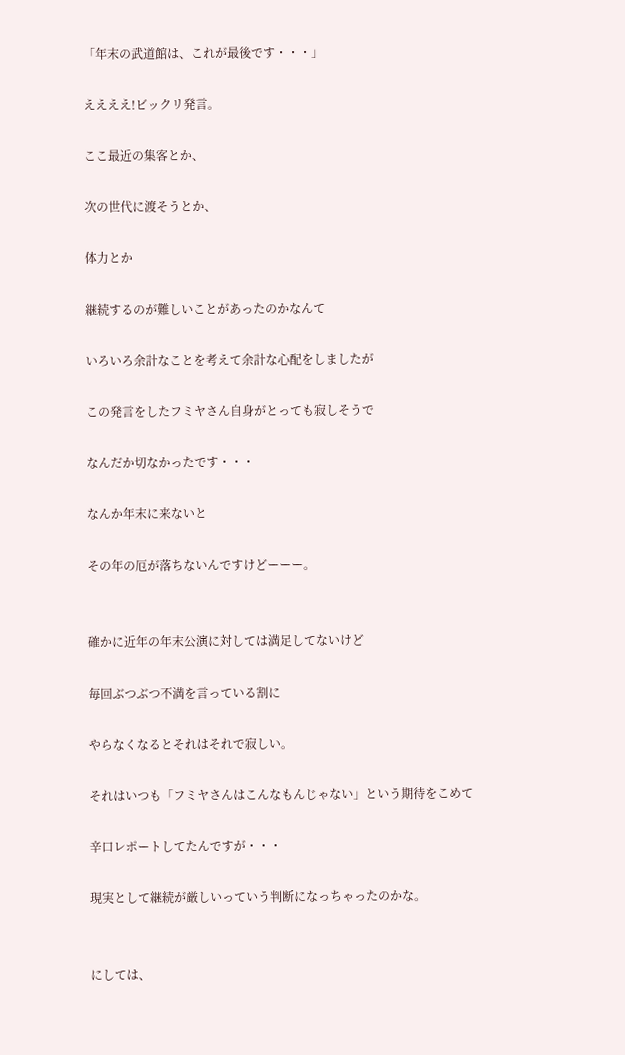「年末の武道館は、これが最後です・・・」

ええええ!ビックリ発言。

ここ最近の集客とか、

次の世代に渡そうとか、

体力とか

継続するのが難しいことがあったのかなんて

いろいろ余計なことを考えて余計な心配をしましたが

この発言をしたフミヤさん自身がとっても寂しそうで

なんだか切なかったです・・・

なんか年末に来ないと

その年の厄が落ちないんですけどーーー。


確かに近年の年末公演に対しては満足してないけど

毎回ぶつぶつ不満を言っている割に

やらなくなるとそれはそれで寂しい。

それはいつも「フミヤさんはこんなもんじゃない」という期待をこめて

辛口レポートしてたんですが・・・

現実として継続が厳しいっていう判断になっちゃったのかな。


にしては、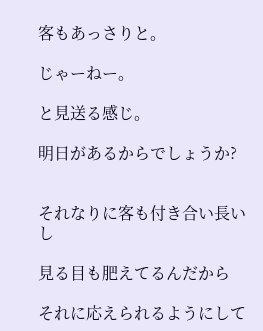客もあっさりと。

じゃーねー。

と見送る感じ。

明日があるからでしょうか?


それなりに客も付き合い長いし

見る目も肥えてるんだから

それに応えられるようにして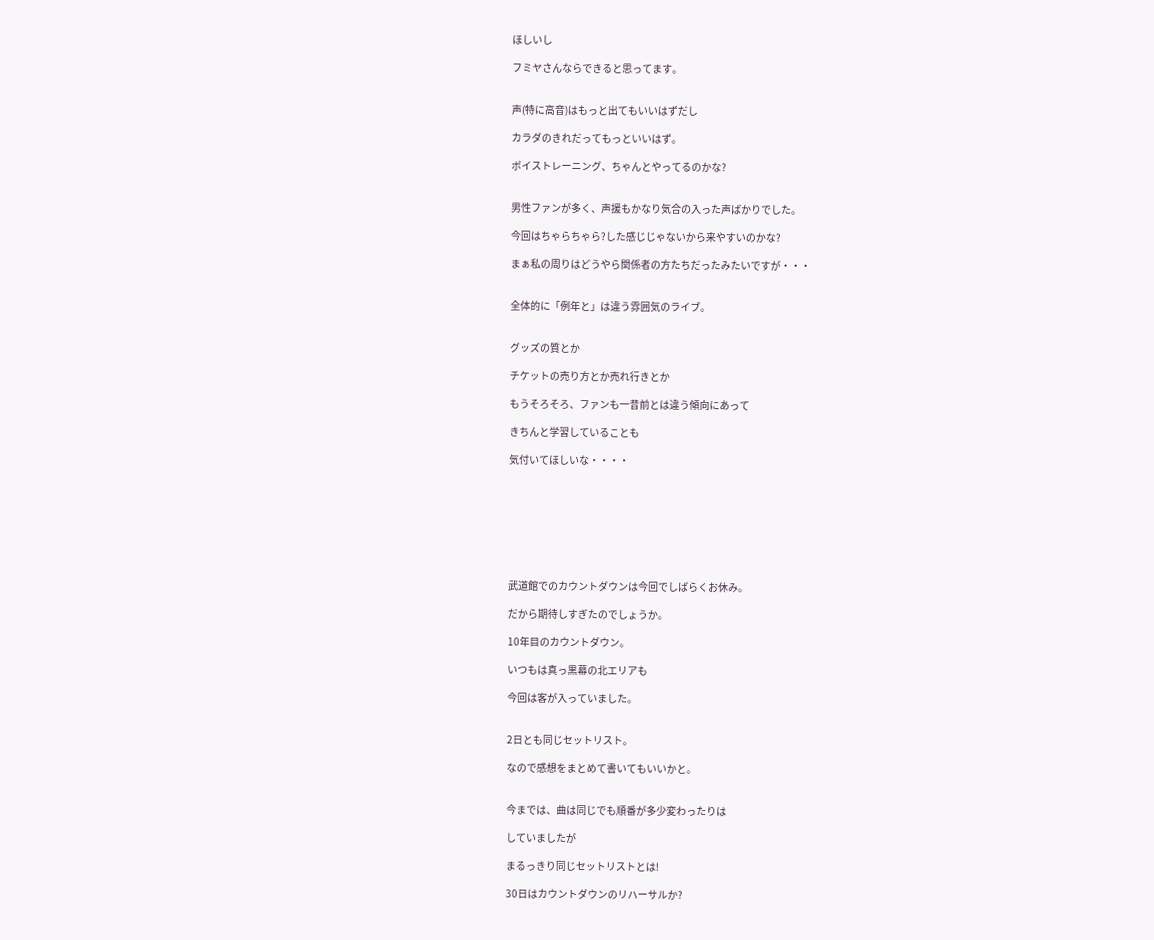ほしいし

フミヤさんならできると思ってます。


声(特に高音)はもっと出てもいいはずだし

カラダのきれだってもっといいはず。

ボイストレーニング、ちゃんとやってるのかな?


男性ファンが多く、声援もかなり気合の入った声ばかりでした。

今回はちゃらちゃら?した感じじゃないから来やすいのかな?

まぁ私の周りはどうやら関係者の方たちだったみたいですが・・・


全体的に「例年と」は違う雰囲気のライブ。


グッズの質とか

チケットの売り方とか売れ行きとか

もうそろそろ、ファンも一昔前とは違う傾向にあって

きちんと学習していることも

気付いてほしいな・・・・








武道館でのカウントダウンは今回でしばらくお休み。

だから期待しすぎたのでしょうか。

10年目のカウントダウン。

いつもは真っ黒幕の北エリアも

今回は客が入っていました。


2日とも同じセットリスト。

なので感想をまとめて書いてもいいかと。


今までは、曲は同じでも順番が多少変わったりは

していましたが

まるっきり同じセットリストとは!

30日はカウントダウンのリハーサルか?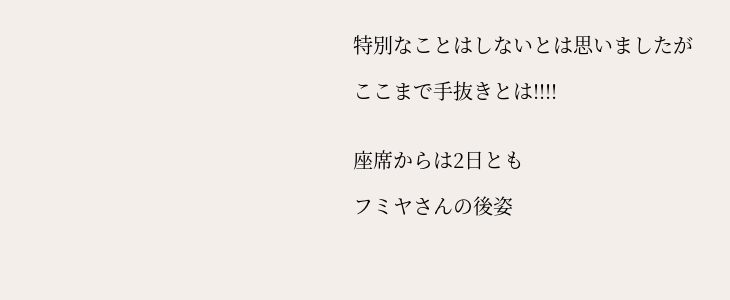特別なことはしないとは思いましたが

ここまで手抜きとは!!!!


座席からは2日とも

フミヤさんの後姿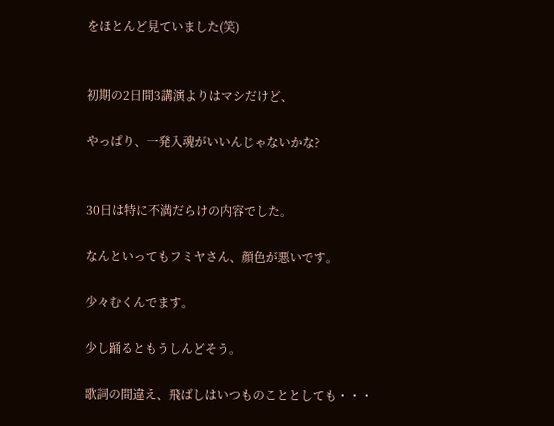をほとんど見ていました(笑)


初期の2日間3講演よりはマシだけど、

やっぱり、一発入魂がいいんじゃないかな?


30日は特に不満だらけの内容でした。

なんといってもフミヤさん、顔色が悪いです。

少々むくんでます。

少し踊るともうしんどそう。

歌詞の間違え、飛ばしはいつものこととしても・・・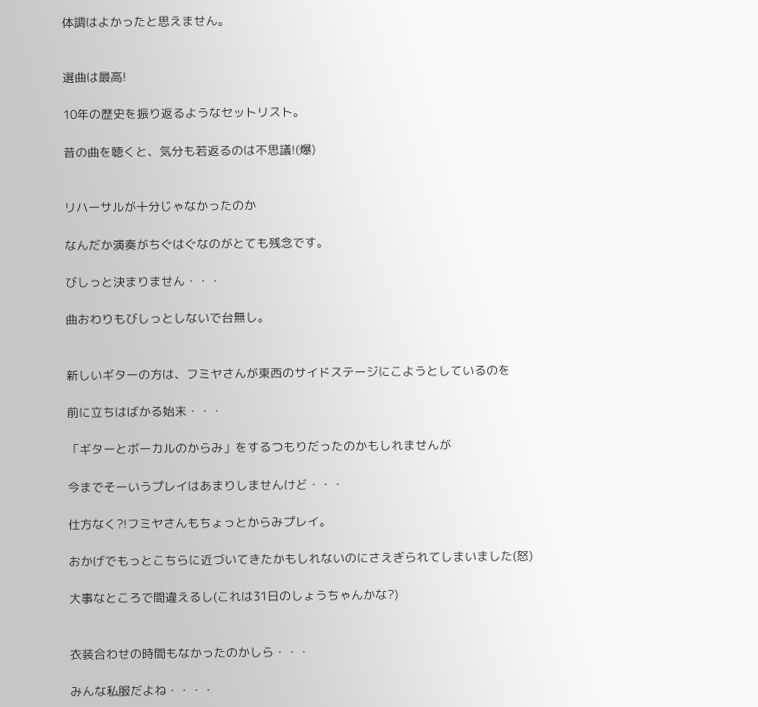体調はよかったと思えません。


選曲は最高!

10年の歴史を振り返るようなセットリスト。

昔の曲を聴くと、気分も若返るのは不思議!(爆)


リハーサルが十分じゃなかったのか

なんだか演奏がちぐはぐなのがとても残念です。

びしっと決まりません・・・

曲おわりもびしっとしないで台無し。


新しいギターの方は、フミヤさんが東西のサイドステージにこようとしているのを

前に立ちはばかる始末・・・

「ギターとボーカルのからみ」をするつもりだったのかもしれませんが

今までそーいうプレイはあまりしませんけど・・・

仕方なく?!フミヤさんもちょっとからみプレイ。

おかげでもっとこちらに近づいてきたかもしれないのにさえぎられてしまいました(怒)

大事なところで間違えるし(これは31日のしょうちゃんかな?)


衣装合わせの時間もなかったのかしら・・・

みんな私服だよね・・・・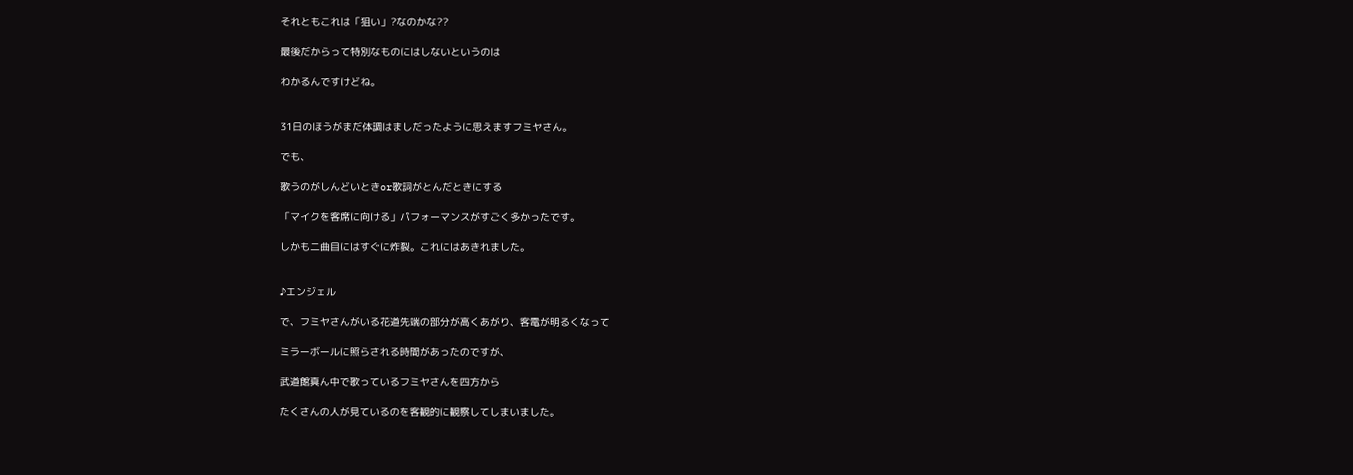それともこれは「狙い」?なのかな??

最後だからって特別なものにはしないというのは

わかるんですけどね。


31日のほうがまだ体調はましだったように思えますフミヤさん。

でも、

歌うのがしんどいときor歌詞がとんだときにする

「マイクを客席に向ける」パフォーマンスがすごく多かったです。

しかも二曲目にはすぐに炸裂。これにはあきれました。


♪エンジェル

で、フミヤさんがいる花道先端の部分が高くあがり、客電が明るくなって

ミラーボールに照らされる時間があったのですが、

武道館真ん中で歌っているフミヤさんを四方から

たくさんの人が見ているのを客観的に観察してしまいました。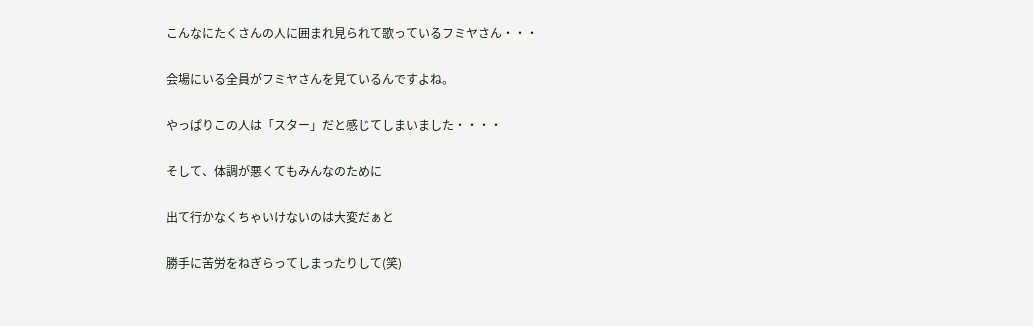こんなにたくさんの人に囲まれ見られて歌っているフミヤさん・・・

会場にいる全員がフミヤさんを見ているんですよね。

やっぱりこの人は「スター」だと感じてしまいました・・・・

そして、体調が悪くてもみんなのために

出て行かなくちゃいけないのは大変だぁと

勝手に苦労をねぎらってしまったりして(笑)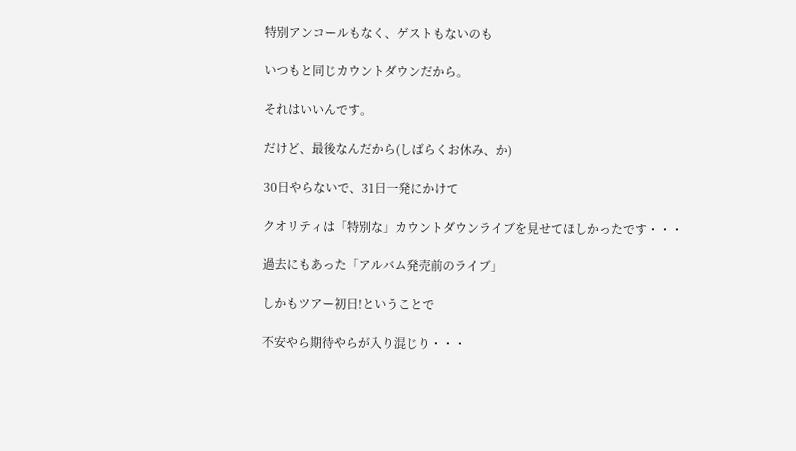特別アンコールもなく、ゲストもないのも

いつもと同じカウントダウンだから。

それはいいんです。

だけど、最後なんだから(しばらくお休み、か)

30日やらないで、31日一発にかけて

クオリティは「特別な」カウントダウンライブを見せてほしかったです・・・

過去にもあった「アルバム発売前のライブ」

しかもツアー初日!ということで

不安やら期待やらが入り混じり・・・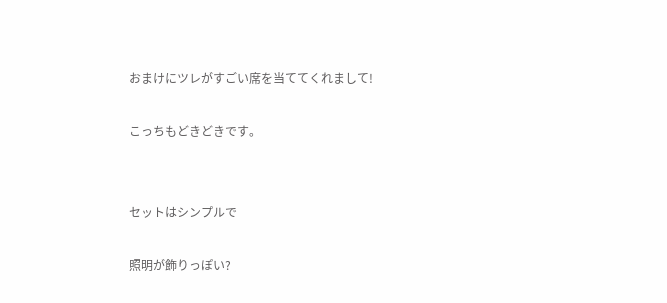おまけにツレがすごい席を当ててくれまして!

こっちもどきどきです。


セットはシンプルで

照明が飾りっぽい?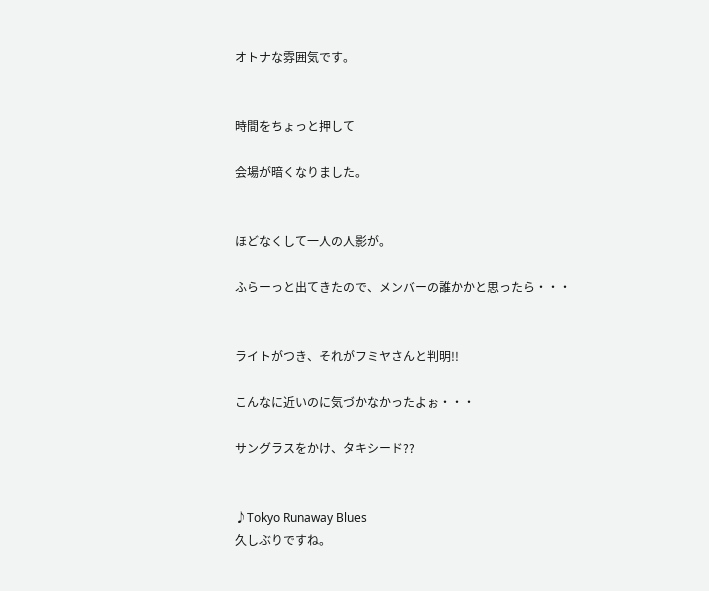オトナな雰囲気です。


時間をちょっと押して

会場が暗くなりました。


ほどなくして一人の人影が。

ふらーっと出てきたので、メンバーの誰かかと思ったら・・・


ライトがつき、それがフミヤさんと判明!!

こんなに近いのに気づかなかったよぉ・・・

サングラスをかけ、タキシード??


♪Tokyo Runaway Blues
久しぶりですね。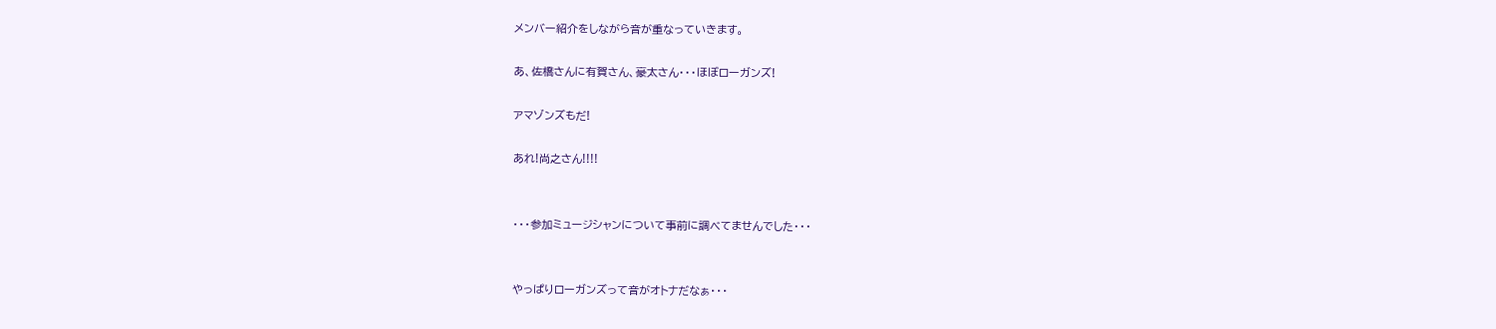メンバー紹介をしながら音が重なっていきます。

あ、佐橋さんに有賀さん、豪太さん・・・ほぼローガンズ!

アマゾンズもだ!

あれ!尚之さん!!!!


・・・参加ミュージシャンについて事前に調べてませんでした・・・


やっぱりローガンズって音がオトナだなぁ・・・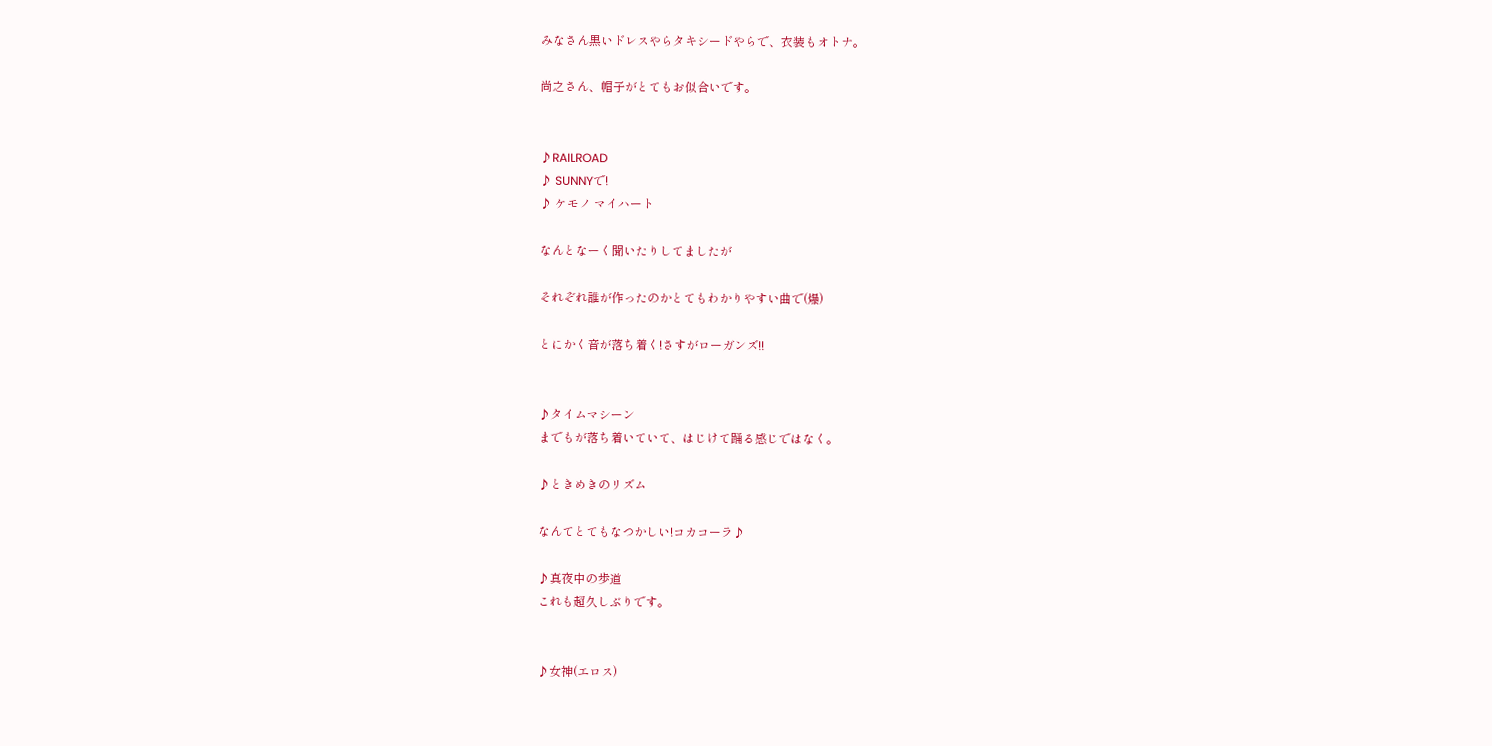みなさん黒いドレスやらタキシードやらで、衣装もオトナ。

尚之さん、帽子がとてもお似合いです。


♪RAILROAD
♪ SUNNYで!
♪ ケモノ マイハート

なんとなーく聞いたりしてましたが

それぞれ誰が作ったのかとてもわかりやすい曲で(爆)

とにかく音が落ち着く!さすがローガンズ!!


♪タイムマシーン
までもが落ち着いていて、はじけて踊る感じではなく。

♪ときめきのリズム

なんてとてもなつかしい!コカコーラ♪

♪真夜中の歩道
これも超久しぶりです。


♪女神(エロス)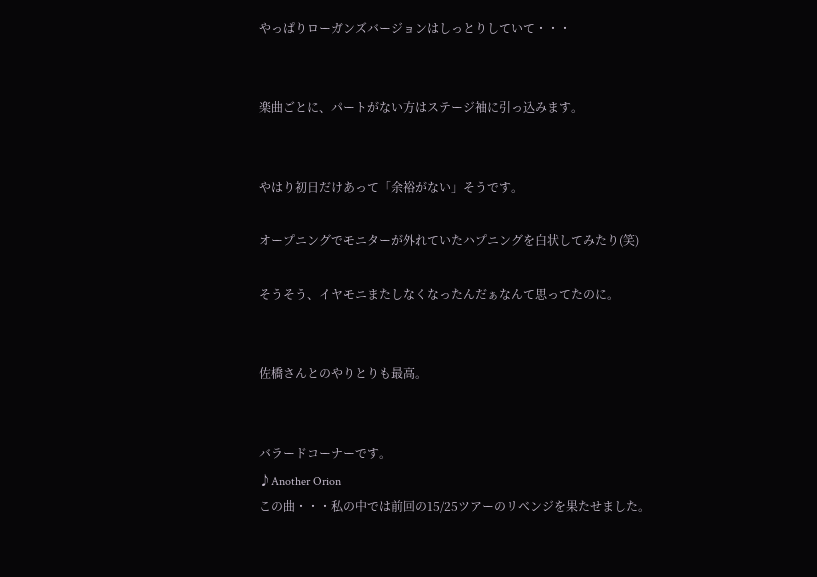やっぱりローガンズバージョンはしっとりしていて・・・


楽曲ごとに、パートがない方はステージ袖に引っ込みます。


やはり初日だけあって「余裕がない」そうです。

オープニングでモニターが外れていたハプニングを白状してみたり(笑)

そうそう、イヤモニまたしなくなったんだぁなんて思ってたのに。


佐橋さんとのやりとりも最高。


バラードコーナーです。
♪Another Orion
この曲・・・私の中では前回の15/25ツアーのリベンジを果たせました。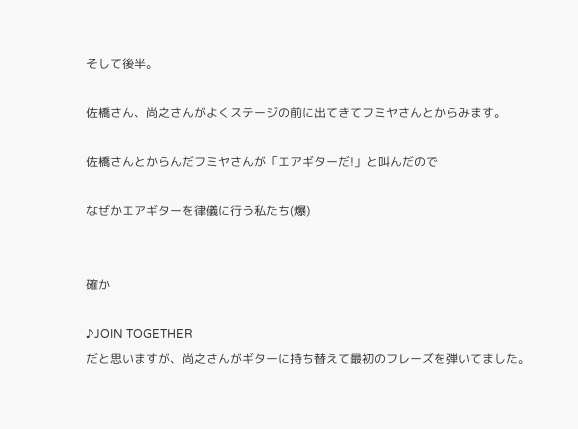そして後半。

佐橋さん、尚之さんがよくステージの前に出てきてフミヤさんとからみます。

佐橋さんとからんだフミヤさんが「エアギターだ!」と叫んだので

なぜかエアギターを律儀に行う私たち(爆)


確か

♪JOIN TOGETHER
だと思いますが、尚之さんがギターに持ち替えて最初のフレーズを弾いてました。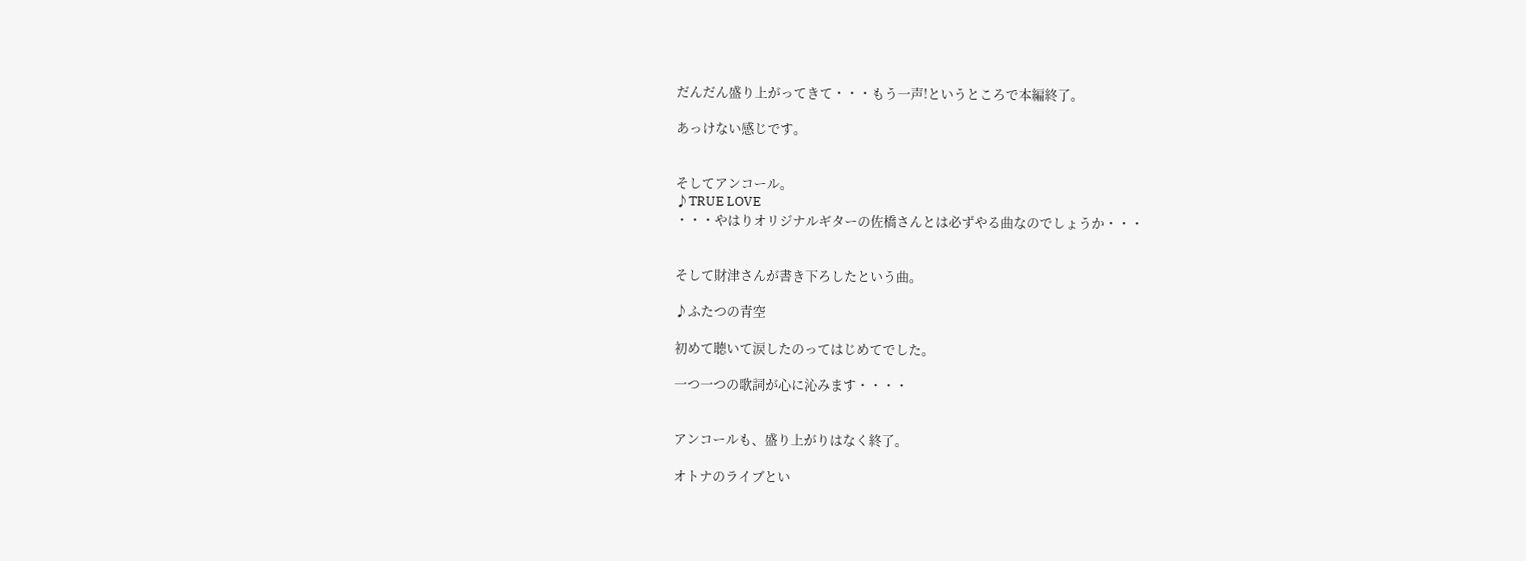だんだん盛り上がってきて・・・もう一声!というところで本編終了。

あっけない感じです。


そしてアンコール。
♪TRUE LOVE
・・・やはりオリジナルギターの佐橋さんとは必ずやる曲なのでしょうか・・・


そして財津さんが書き下ろしたという曲。

♪ふたつの青空

初めて聴いて涙したのってはじめてでした。

一つ一つの歌詞が心に沁みます・・・・


アンコールも、盛り上がりはなく終了。

オトナのライブとい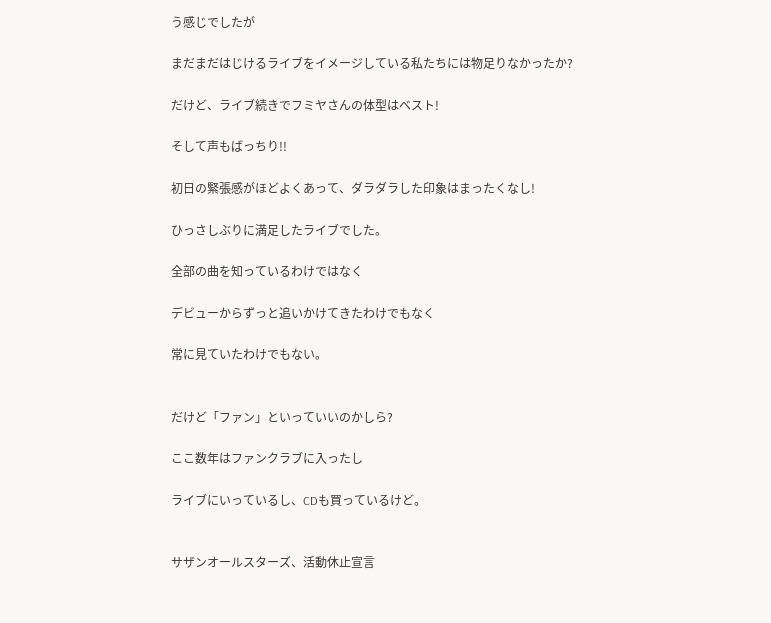う感じでしたが

まだまだはじけるライブをイメージしている私たちには物足りなかったか?

だけど、ライブ続きでフミヤさんの体型はベスト!

そして声もばっちり!!

初日の緊張感がほどよくあって、ダラダラした印象はまったくなし!

ひっさしぶりに満足したライブでした。

全部の曲を知っているわけではなく

デビューからずっと追いかけてきたわけでもなく

常に見ていたわけでもない。


だけど「ファン」といっていいのかしら?

ここ数年はファンクラブに入ったし

ライブにいっているし、CDも買っているけど。


サザンオールスターズ、活動休止宣言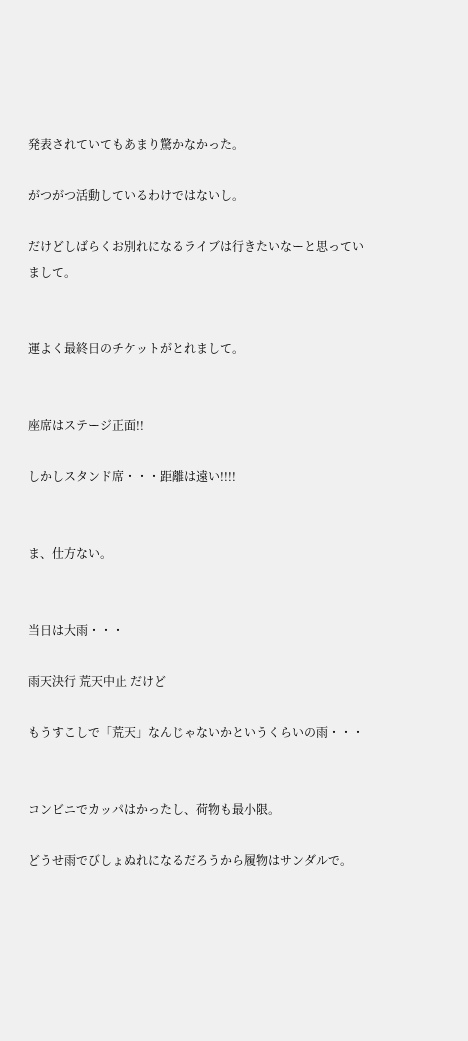発表されていてもあまり驚かなかった。

がつがつ活動しているわけではないし。

だけどしばらくお別れになるライブは行きたいなーと思っていまして。


運よく最終日のチケットがとれまして。


座席はステージ正面!!

しかしスタンド席・・・距離は遠い!!!!


ま、仕方ない。


当日は大雨・・・

雨天決行 荒天中止 だけど

もうすこしで「荒天」なんじゃないかというくらいの雨・・・


コンビニでカッパはかったし、荷物も最小限。

どうせ雨でびしょぬれになるだろうから履物はサンダルで。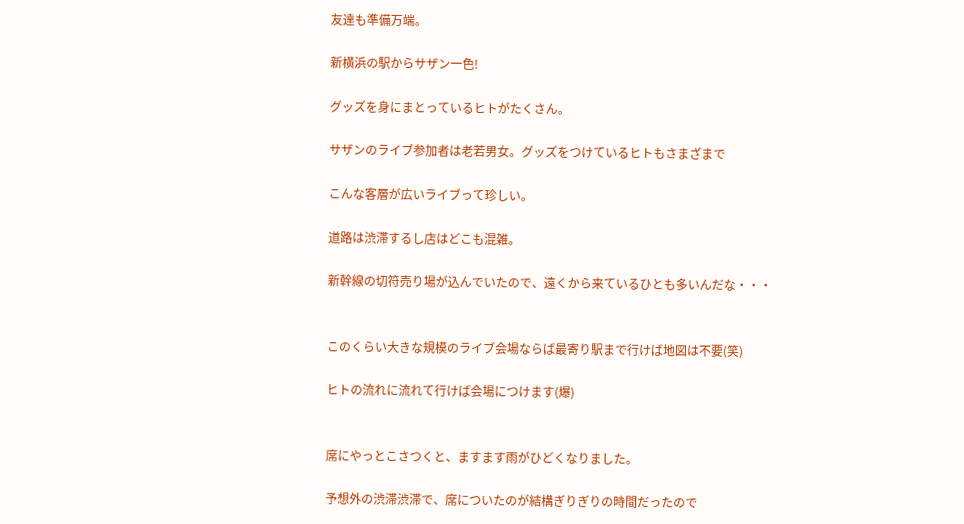友達も準備万端。

新横浜の駅からサザン一色!

グッズを身にまとっているヒトがたくさん。

サザンのライブ参加者は老若男女。グッズをつけているヒトもさまざまで

こんな客層が広いライブって珍しい。

道路は渋滞するし店はどこも混雑。

新幹線の切符売り場が込んでいたので、遠くから来ているひとも多いんだな・・・


このくらい大きな規模のライブ会場ならば最寄り駅まで行けば地図は不要(笑)

ヒトの流れに流れて行けば会場につけます(爆)


席にやっとこさつくと、ますます雨がひどくなりました。

予想外の渋滞渋滞で、席についたのが結構ぎりぎりの時間だったので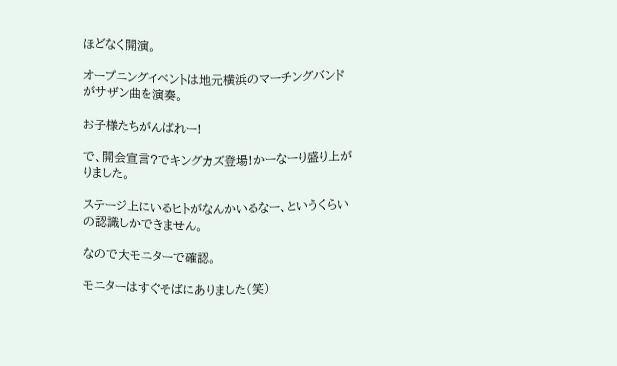ほどなく開演。

オープニングイベントは地元横浜のマーチングバンドがサザン曲を演奏。

お子様たちがんばれー!

で、開会宣言?でキングカズ登場!かーなーり盛り上がりました。

ステージ上にいるヒトがなんかいるなー、というくらいの認識しかできません。

なので大モニターで確認。

モニターはすぐそばにありました(笑)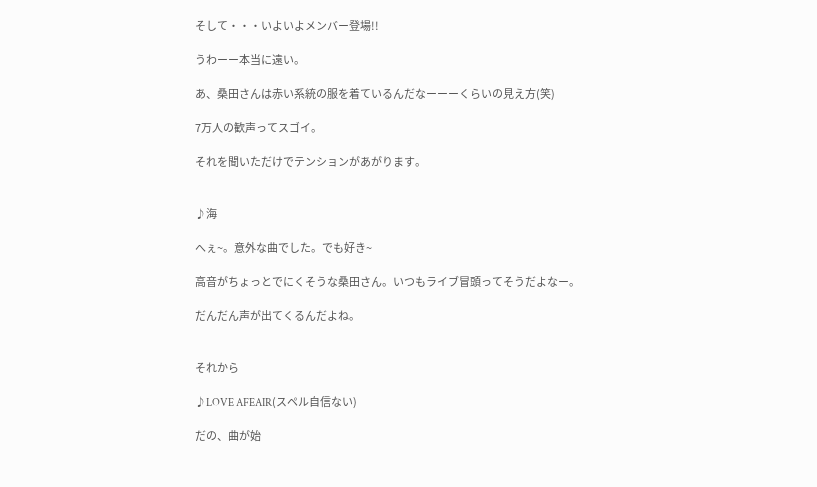そして・・・いよいよメンバー登場!!

うわーー本当に遠い。

あ、桑田さんは赤い系統の服を着ているんだなーーーくらいの見え方(笑)

7万人の歓声ってスゴイ。

それを聞いただけでテンションがあがります。


♪海

へぇ~。意外な曲でした。でも好き~

高音がちょっとでにくそうな桑田さん。いつもライブ冒頭ってそうだよなー。

だんだん声が出てくるんだよね。


それから

♪LOVE AFEAIR(スペル自信ない)

だの、曲が始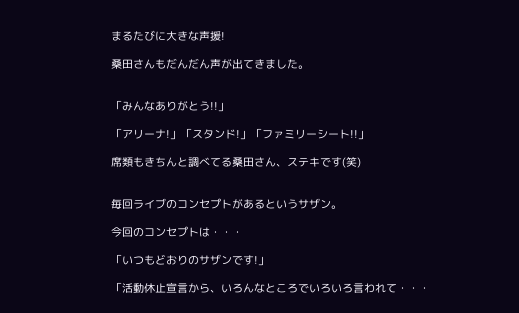まるたびに大きな声援!

桑田さんもだんだん声が出てきました。


「みんなありがとう!!」

「アリーナ!」「スタンド!」「ファミリーシート!!」

席類もきちんと調べてる桑田さん、ステキです(笑)


毎回ライブのコンセプトがあるというサザン。

今回のコンセプトは・・・

「いつもどおりのサザンです!」

「活動休止宣言から、いろんなところでいろいろ言われて・・・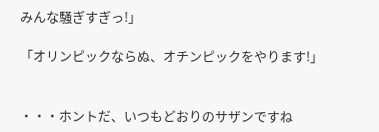みんな騒ぎすぎっ!」

「オリンピックならぬ、オチンピックをやります!」


・・・ホントだ、いつもどおりのサザンですね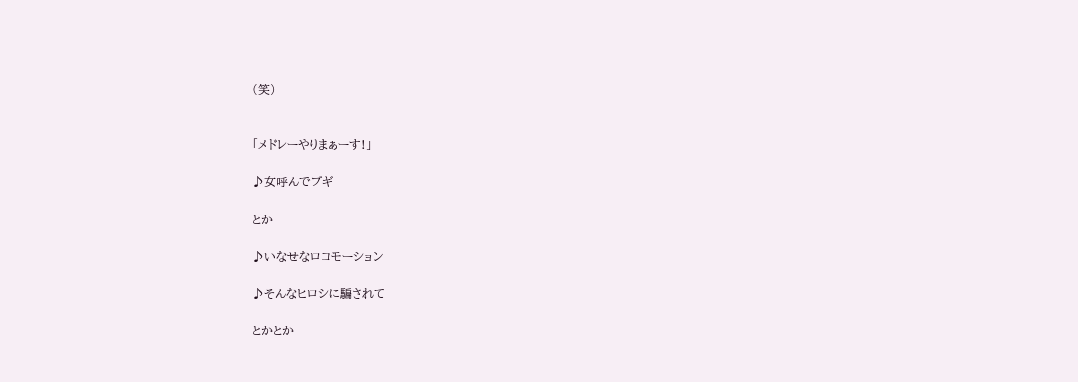(笑)


「メドレーやりまぁーす!」

♪女呼んでブギ

とか

♪いなせなロコモーション

♪そんなヒロシに騙されて

とかとか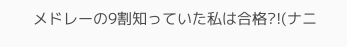メドレーの9割知っていた私は合格?!(ナニ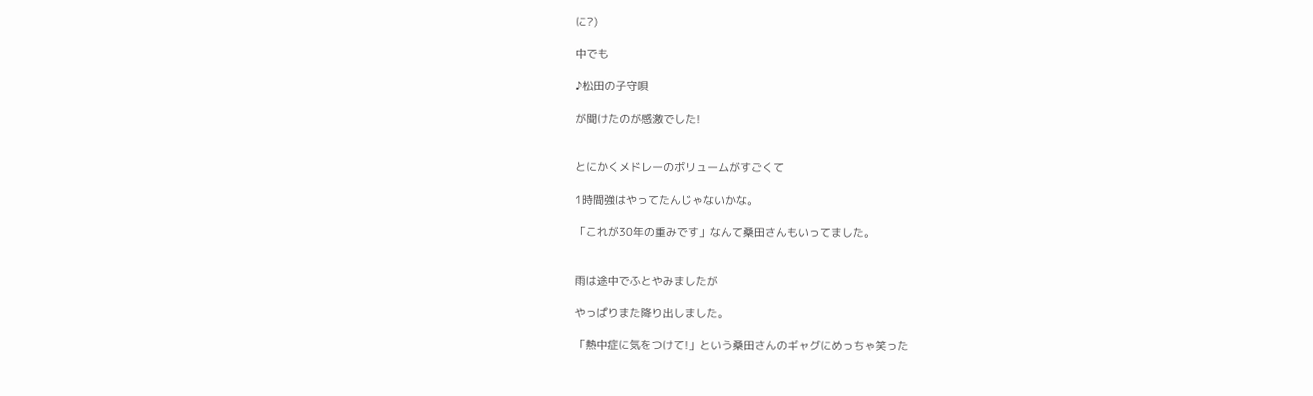に?)

中でも

♪松田の子守唄

が聞けたのが感激でした!


とにかくメドレーのボリュームがすごくて

1時間強はやってたんじゃないかな。

「これが30年の重みです」なんて桑田さんもいってました。


雨は途中でふとやみましたが

やっぱりまた降り出しました。

「熱中症に気をつけて!」という桑田さんのギャグにめっちゃ笑った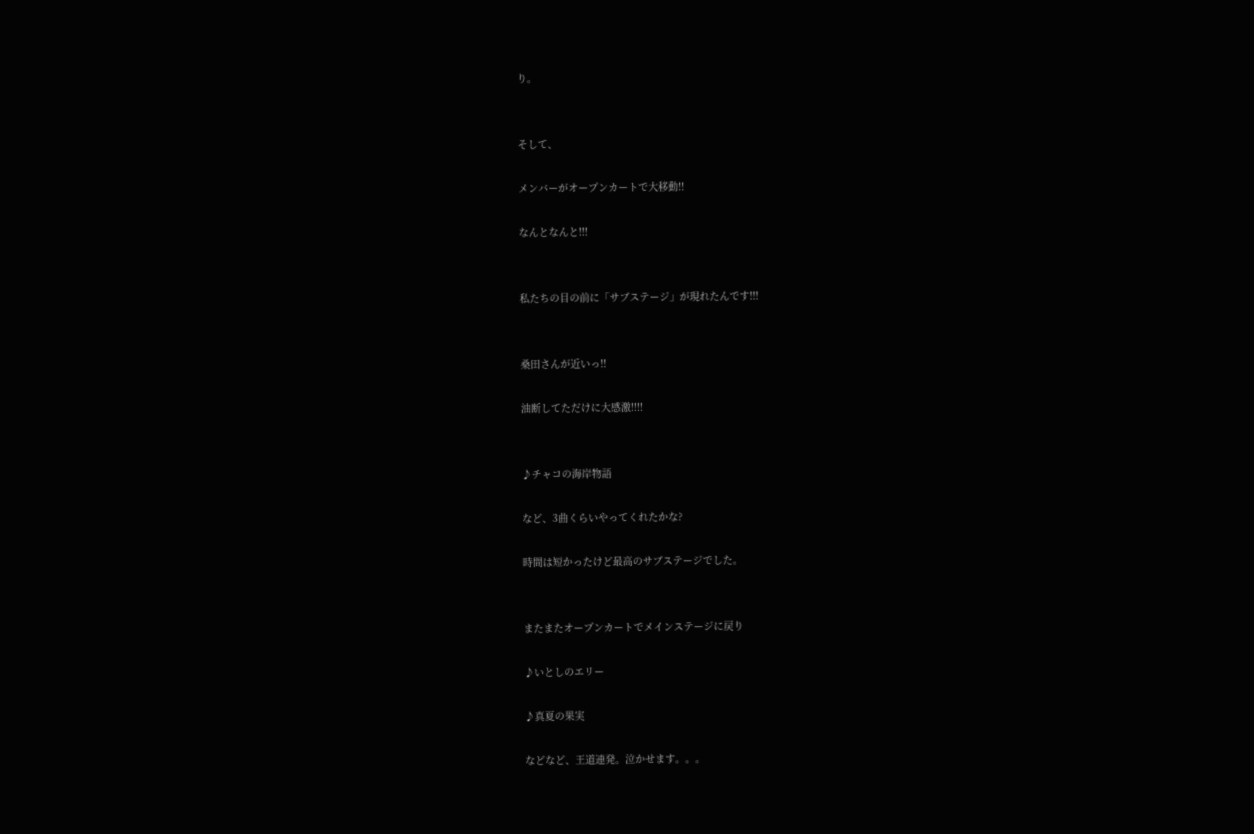り。


そして、

メンバーがオープンカートで大移動!!

なんとなんと!!!


私たちの目の前に「サブステージ」が現れたんです!!!


桑田さんが近いっ!!

油断してただけに大感激!!!!


♪チャコの海岸物語

など、3曲くらいやってくれたかな?

時間は短かったけど最高のサブステージでした。


またまたオープンカートでメインステージに戻り

♪いとしのエリー

♪真夏の果実

などなど、王道連発。泣かせます。。。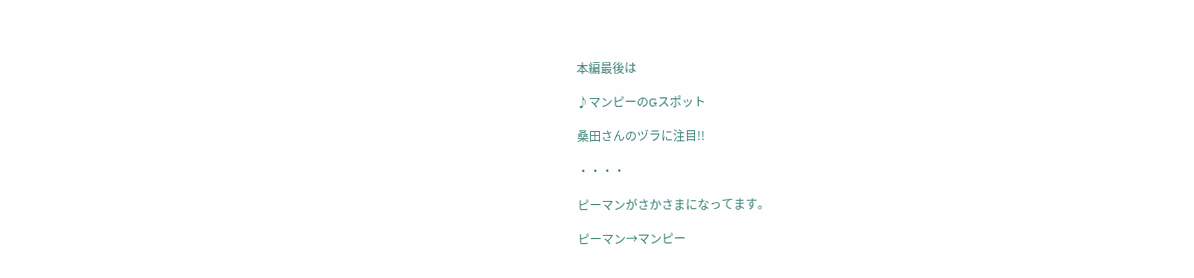本編最後は

♪マンピーのGスポット

桑田さんのヅラに注目!!

・・・・

ピーマンがさかさまになってます。

ピーマン→マンピー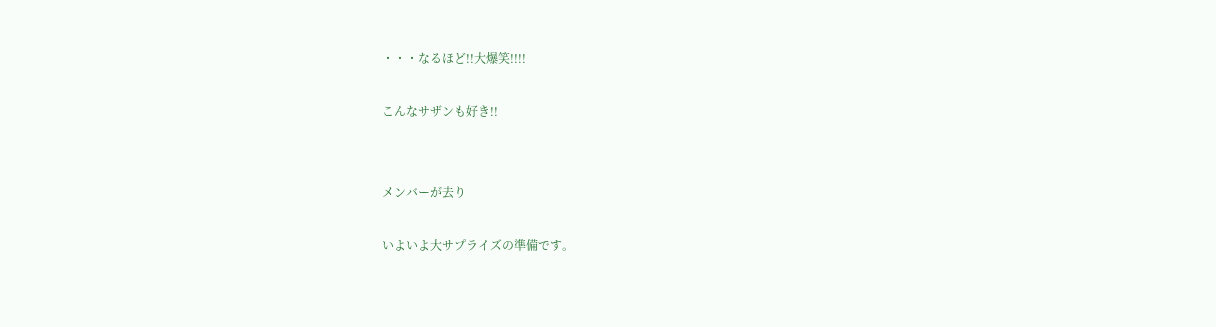・・・なるほど!!大爆笑!!!!

こんなサザンも好き!!


メンバーが去り

いよいよ大サプライズの準備です。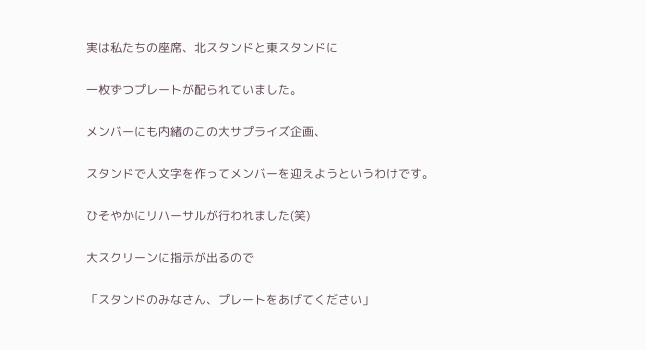実は私たちの座席、北スタンドと東スタンドに

一枚ずつプレートが配られていました。

メンバーにも内緒のこの大サプライズ企画、

スタンドで人文字を作ってメンバーを迎えようというわけです。

ひそやかにリハーサルが行われました(笑)

大スクリーンに指示が出るので

「スタンドのみなさん、プレートをあげてください」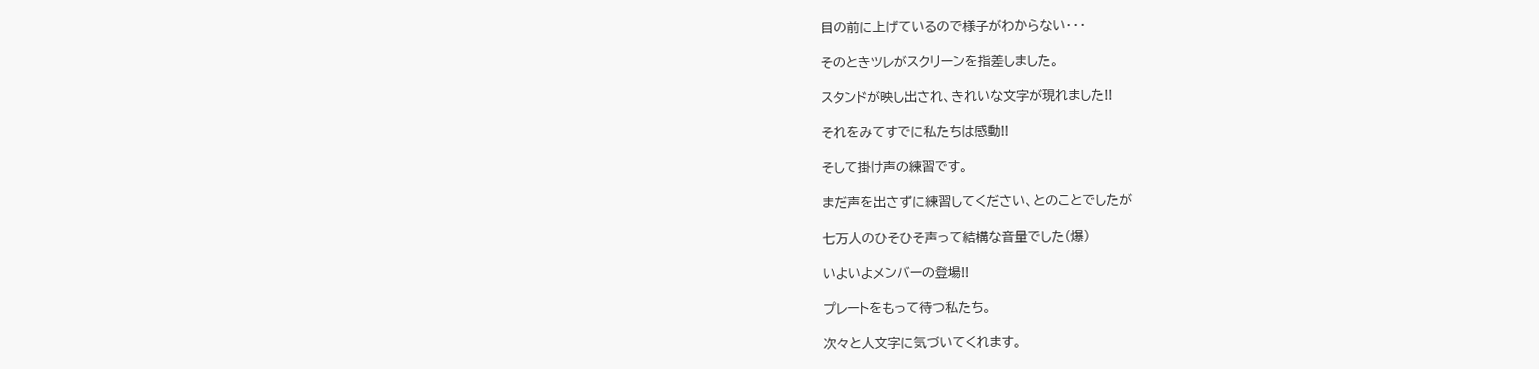目の前に上げているので様子がわからない・・・

そのときツレがスクリーンを指差しました。

スタンドが映し出され、きれいな文字が現れました!!

それをみてすでに私たちは感動!!

そして掛け声の練習です。

まだ声を出さずに練習してください、とのことでしたが

七万人のひそひそ声って結構な音量でした(爆)

いよいよメンバーの登場!!

プレートをもって待つ私たち。

次々と人文字に気づいてくれます。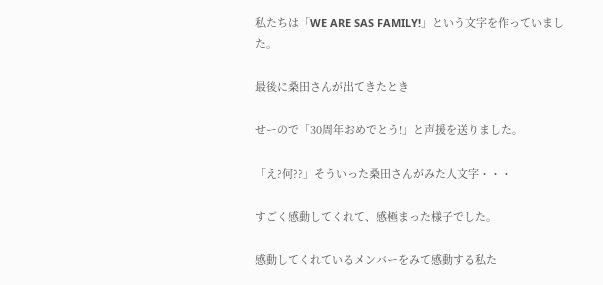私たちは「WE ARE SAS FAMILY!」という文字を作っていました。

最後に桑田さんが出てきたとき

せーので「30周年おめでとう!」と声援を送りました。

「え?何??」そういった桑田さんがみた人文字・・・

すごく感動してくれて、感極まった様子でした。

感動してくれているメンバーをみて感動する私た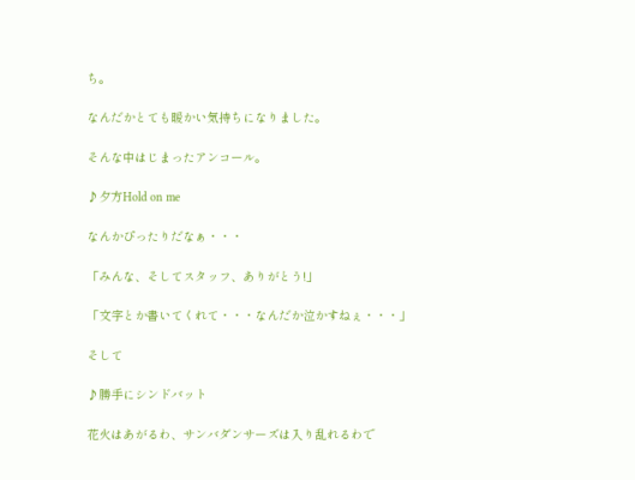ち。

なんだかとても暖かい気持ちになりました。

そんな中はじまったアンコール。

♪夕方Hold on me

なんかぴったりだなぁ・・・

「みんな、そしてスタッフ、ありがとう!」

「文字とか書いてくれて・・・なんだか泣かすねぇ・・・」

そして

♪勝手にシンドバット

花火はあがるわ、サンバダンサーズは入り乱れるわで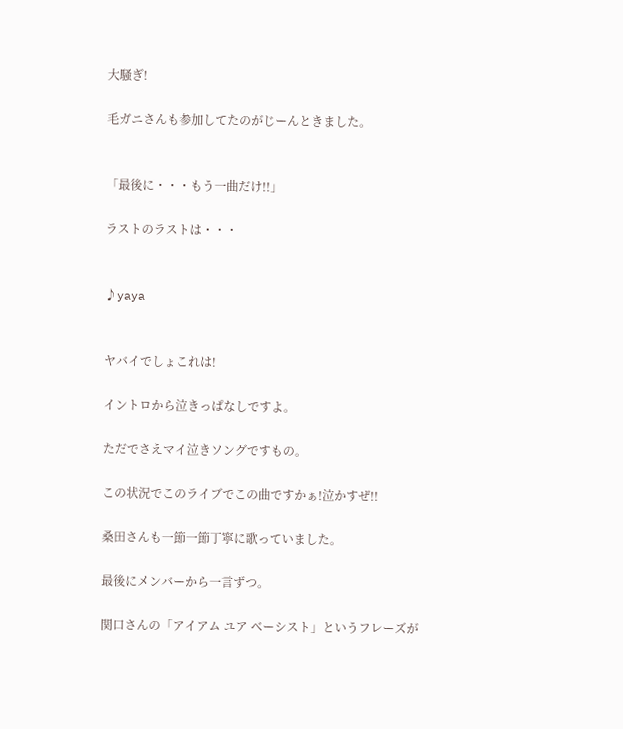大騒ぎ!

毛ガニさんも参加してたのがじーんときました。


「最後に・・・もう一曲だけ!!」

ラストのラストは・・・


♪yaya


ヤバイでしょこれは!

イントロから泣きっぱなしですよ。

ただでさえマイ泣きソングですもの。

この状況でこのライブでこの曲ですかぁ!泣かすぜ!!

桑田さんも一節一節丁寧に歌っていました。

最後にメンバーから一言ずつ。

関口さんの「アイアム ユア ベーシスト」というフレーズが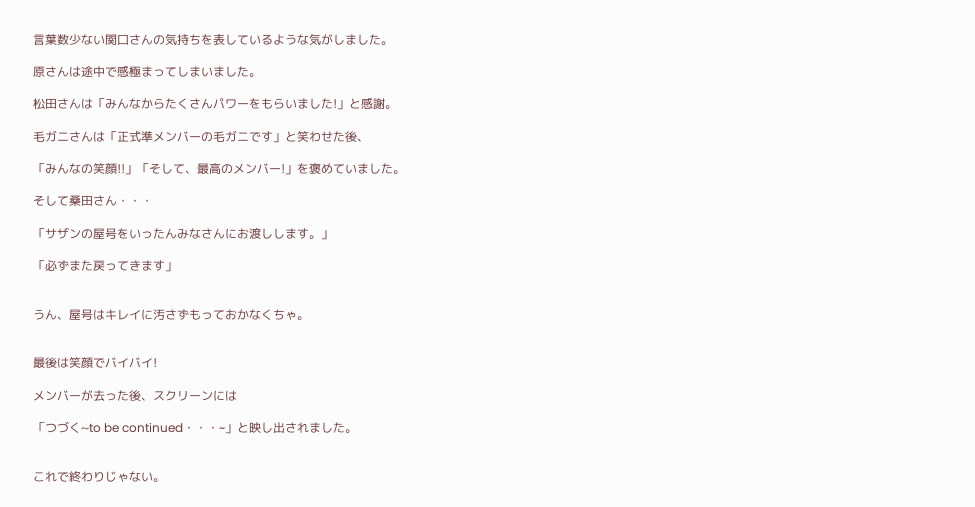言葉数少ない関口さんの気持ちを表しているような気がしました。

原さんは途中で感極まってしまいました。

松田さんは「みんなからたくさんパワーをもらいました!」と感謝。

毛ガニさんは「正式準メンバーの毛ガニです」と笑わせた後、

「みんなの笑顔!!」「そして、最高のメンバー!」を褒めていました。

そして桑田さん・・・

「サザンの屋号をいったんみなさんにお渡しします。」

「必ずまた戻ってきます」


うん、屋号はキレイに汚さずもっておかなくちゃ。


最後は笑顔でバイバイ!

メンバーが去った後、スクリーンには

「つづく~to be continued・・・~」と映し出されました。


これで終わりじゃない。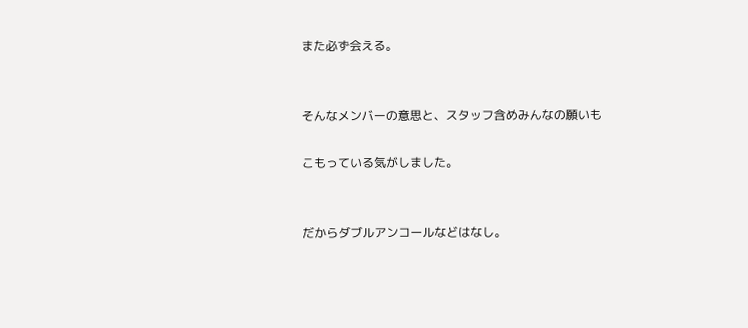また必ず会える。


そんなメンバーの意思と、スタッフ含めみんなの願いも

こもっている気がしました。


だからダブルアンコールなどはなし。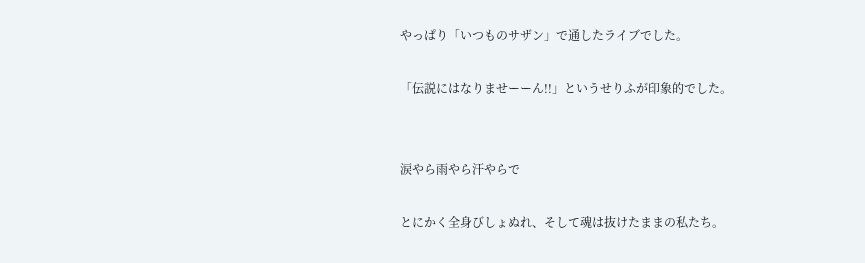やっぱり「いつものサザン」で通したライブでした。

「伝説にはなりませーーん!!」というせりふが印象的でした。


涙やら雨やら汗やらで

とにかく全身びしょぬれ、そして魂は抜けたままの私たち。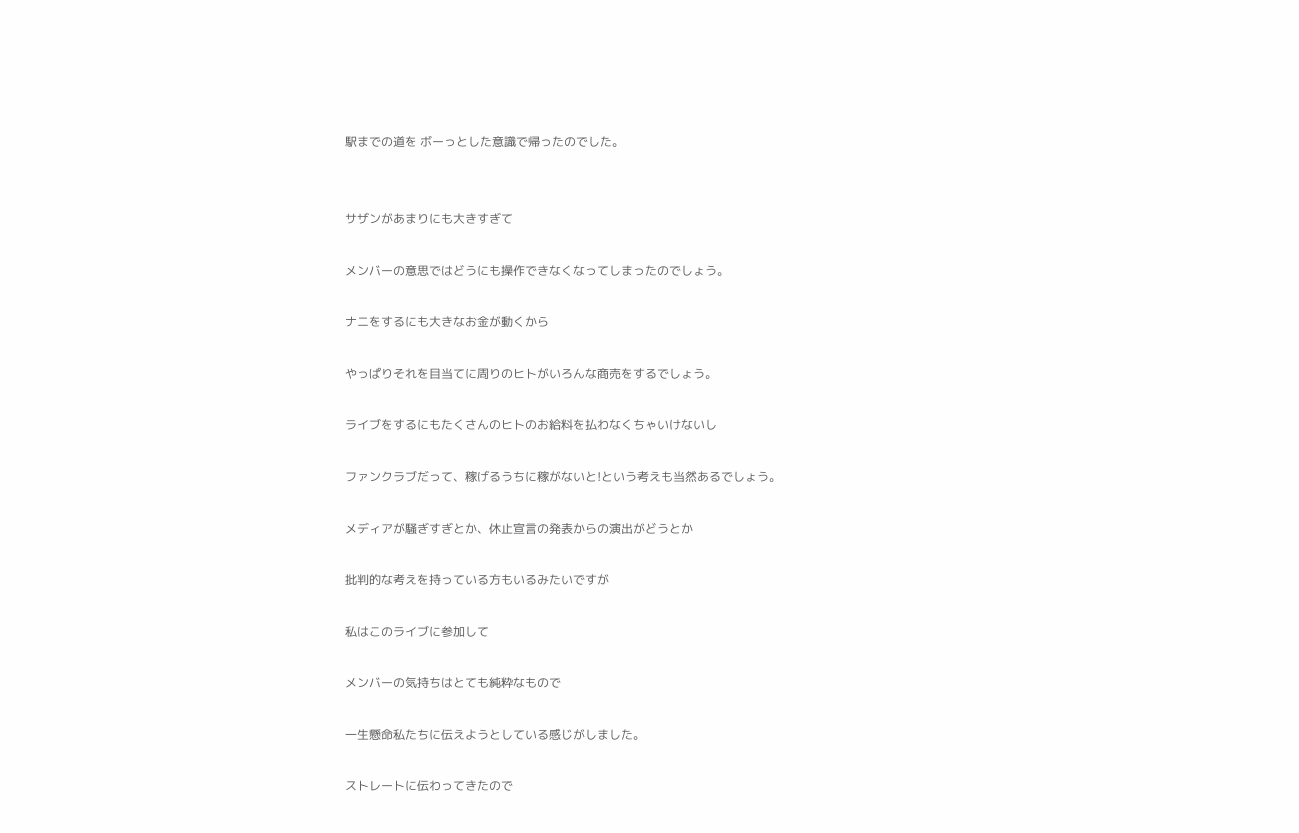駅までの道を ボーっとした意識で帰ったのでした。


サザンがあまりにも大きすぎて

メンバーの意思ではどうにも操作できなくなってしまったのでしょう。

ナニをするにも大きなお金が動くから

やっぱりそれを目当てに周りのヒトがいろんな商売をするでしょう。

ライブをするにもたくさんのヒトのお給料を払わなくちゃいけないし

ファンクラブだって、稼げるうちに稼がないと!という考えも当然あるでしょう。

メディアが騒ぎすぎとか、休止宣言の発表からの演出がどうとか

批判的な考えを持っている方もいるみたいですが

私はこのライブに参加して

メンバーの気持ちはとても純粋なもので

一生懸命私たちに伝えようとしている感じがしました。

ストレートに伝わってきたので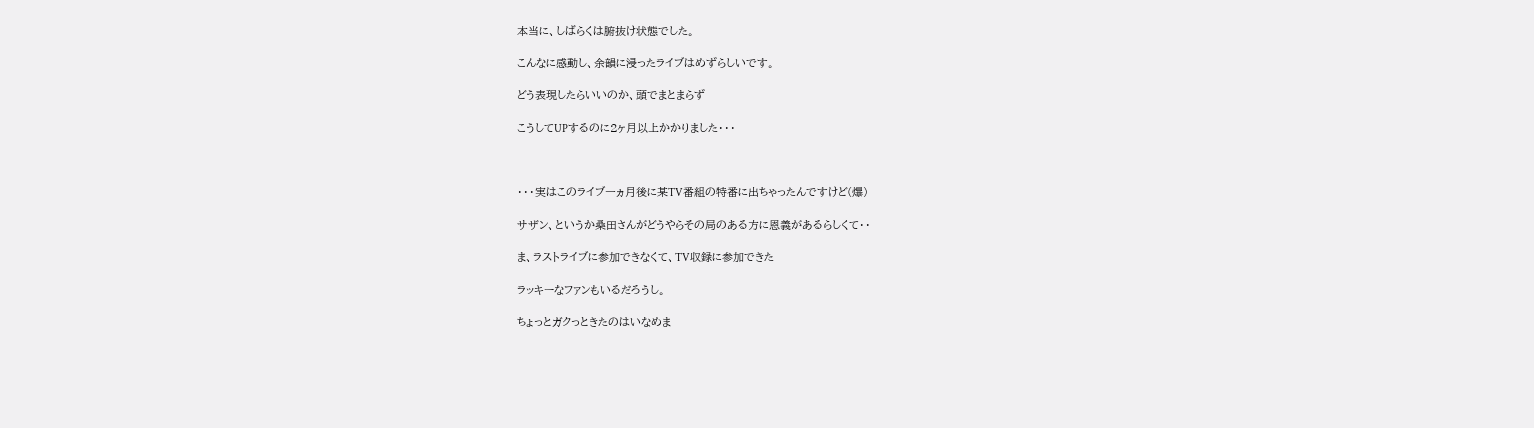本当に、しばらくは腑抜け状態でした。

こんなに感動し、余韻に浸ったライブはめずらしいです。

どう表現したらいいのか、頭でまとまらず

こうしてUPするのに2ヶ月以上かかりました・・・



・・・実はこのライブ一ヵ月後に某TV番組の特番に出ちゃったんですけど(爆)

サザン、というか桑田さんがどうやらその局のある方に恩義があるらしくて・・

ま、ラストライブに参加できなくて、TV収録に参加できた

ラッキーなファンもいるだろうし。

ちょっとガクっときたのはいなめま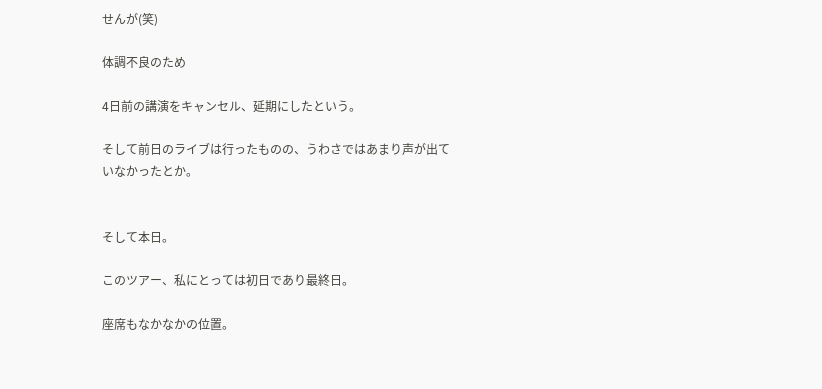せんが(笑)

体調不良のため

4日前の講演をキャンセル、延期にしたという。

そして前日のライブは行ったものの、うわさではあまり声が出ていなかったとか。


そして本日。

このツアー、私にとっては初日であり最終日。

座席もなかなかの位置。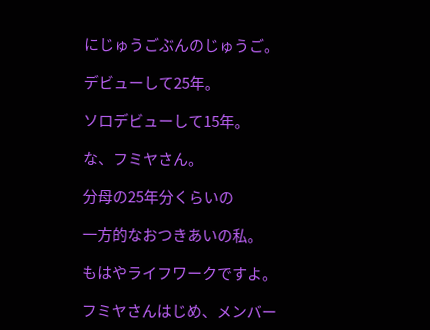にじゅうごぶんのじゅうご。

デビューして25年。

ソロデビューして15年。

な、フミヤさん。

分母の25年分くらいの

一方的なおつきあいの私。

もはやライフワークですよ。

フミヤさんはじめ、メンバー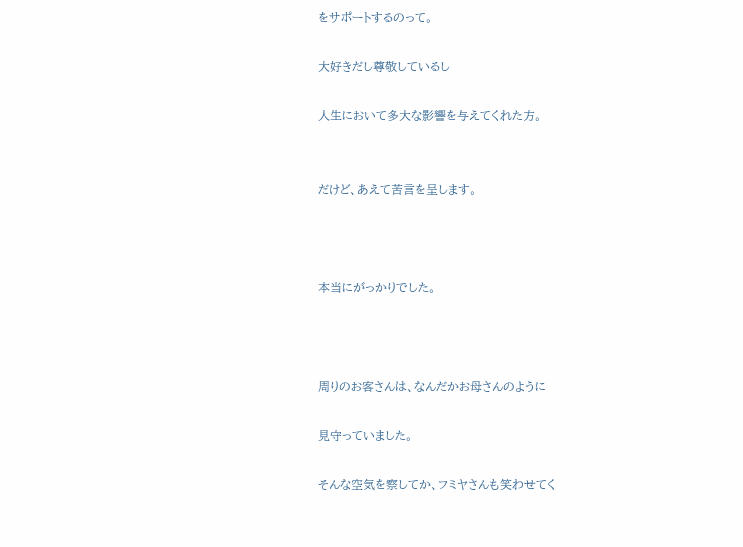をサポートするのって。

大好きだし尊敬しているし

人生において多大な影響を与えてくれた方。


だけど、あえて苦言を呈します。



本当にがっかりでした。



周りのお客さんは、なんだかお母さんのように

見守っていました。

そんな空気を察してか、フミヤさんも笑わせてく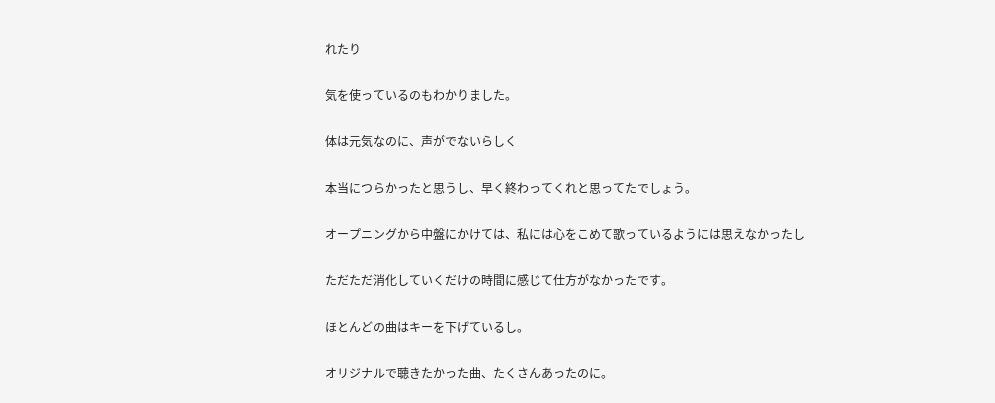れたり

気を使っているのもわかりました。

体は元気なのに、声がでないらしく

本当につらかったと思うし、早く終わってくれと思ってたでしょう。

オープニングから中盤にかけては、私には心をこめて歌っているようには思えなかったし

ただただ消化していくだけの時間に感じて仕方がなかったです。

ほとんどの曲はキーを下げているし。

オリジナルで聴きたかった曲、たくさんあったのに。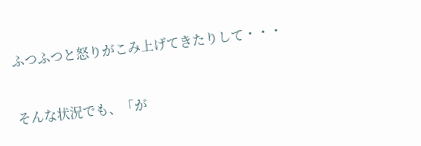ふつふつと怒りがこみ上げてきたりして・・・


そんな状況でも、「が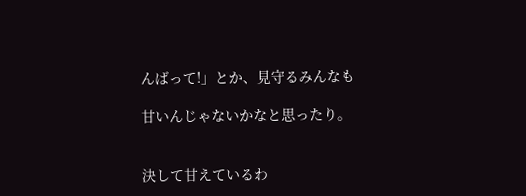んばって!」とか、見守るみんなも

甘いんじゃないかなと思ったり。


決して甘えているわ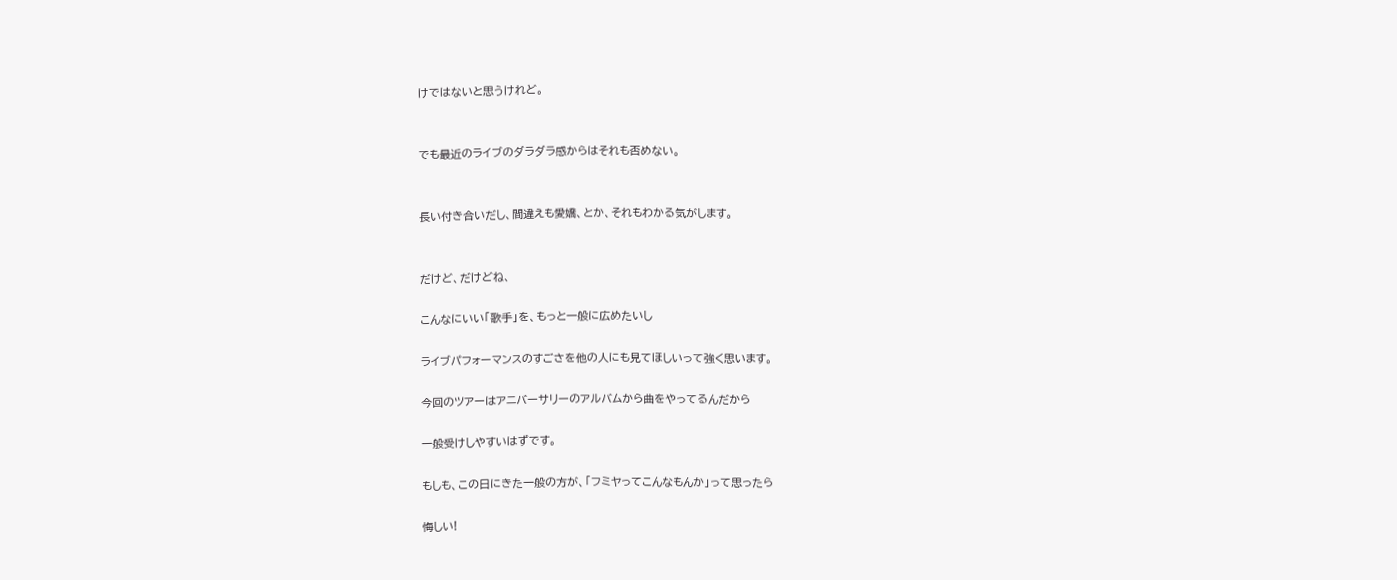けではないと思うけれど。


でも最近のライブのダラダラ感からはそれも否めない。


長い付き合いだし、間違えも愛嬌、とか、それもわかる気がします。


だけど、だけどね、

こんなにいい「歌手」を、もっと一般に広めたいし

ライブパフォーマンスのすごさを他の人にも見てほしいって強く思います。

今回のツアーはアニバーサリーのアルバムから曲をやってるんだから

一般受けしやすいはずです。

もしも、この日にきた一般の方が、「フミヤってこんなもんか」って思ったら

悔しい!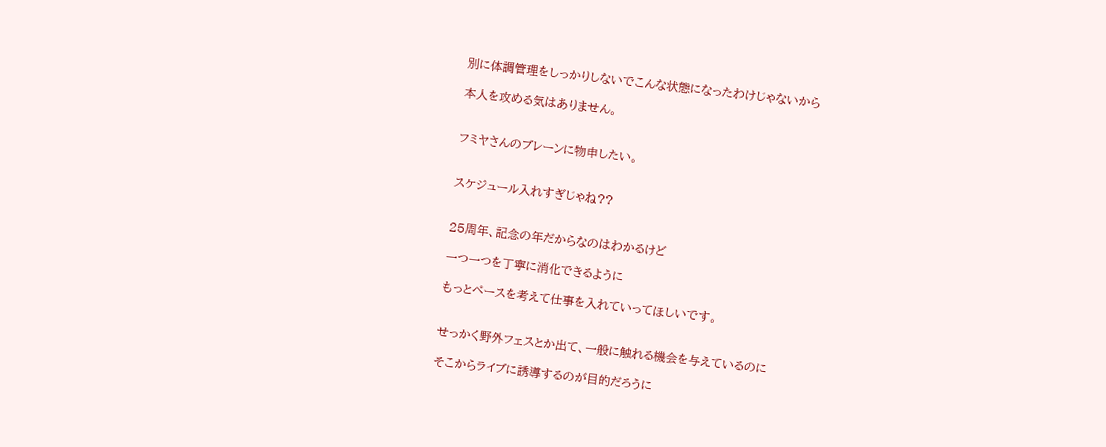別に体調管理をしっかりしないでこんな状態になったわけじゃないから

本人を攻める気はありません。


フミヤさんのブレーンに物申したい。


スケジュール入れすぎじゃね??


25周年、記念の年だからなのはわかるけど

一つ一つを丁寧に消化できるように

もっとペースを考えて仕事を入れていってほしいです。


せっかく野外フェスとか出て、一般に触れる機会を与えているのに

そこからライブに誘導するのが目的だろうに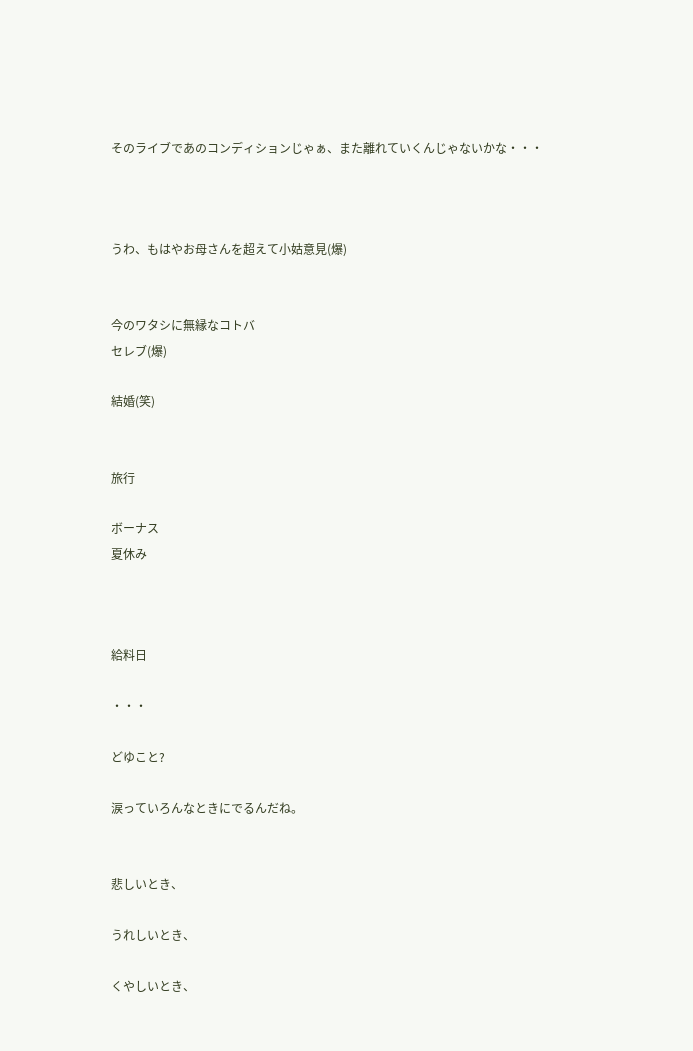そのライブであのコンディションじゃぁ、また離れていくんじゃないかな・・・



うわ、もはやお母さんを超えて小姑意見(爆)


今のワタシに無縁なコトバ
セレブ(爆)

結婚(笑)


旅行

ボーナス
夏休み



給料日

・・・

どゆこと?

涙っていろんなときにでるんだね。


悲しいとき、

うれしいとき、

くやしいとき、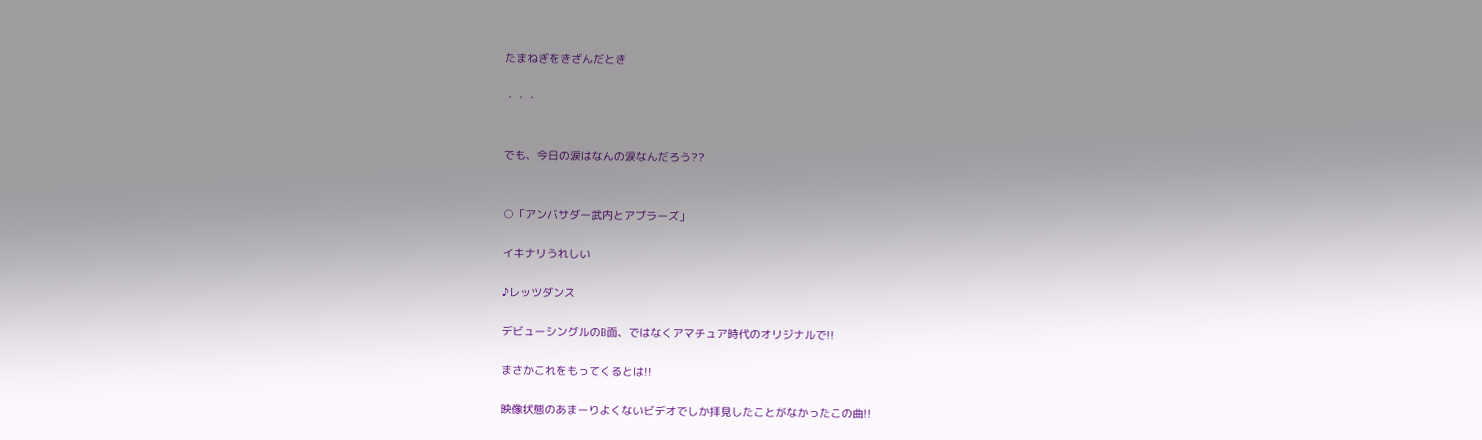たまねぎをきざんだとき

・・・


でも、今日の涙はなんの涙なんだろう??


○「アンバサダー武内とアブラーズ」

イキナリうれしい

♪レッツダンス

デビューシングルのB面、ではなくアマチュア時代のオリジナルで!!

まさかこれをもってくるとは!!

映像状態のあまーりよくないビデオでしか拝見したことがなかったこの曲!!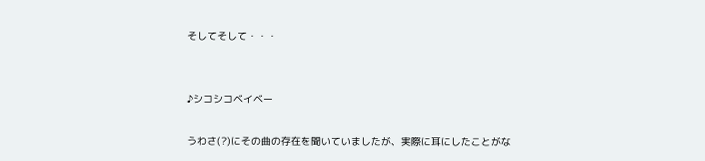そしてそして・・・


♪シコシコベイベー

うわさ(?)にその曲の存在を聞いていましたが、実際に耳にしたことがな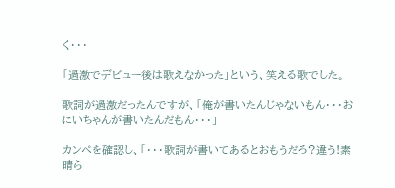く・・・

「過激でデビュー後は歌えなかった」という、笑える歌でした。

歌詞が過激だったんですが、「俺が書いたんじゃないもん・・・おにいちゃんが書いたんだもん・・・」

カンペを確認し、「・・・歌詞が書いてあるとおもうだろ?違う!素晴ら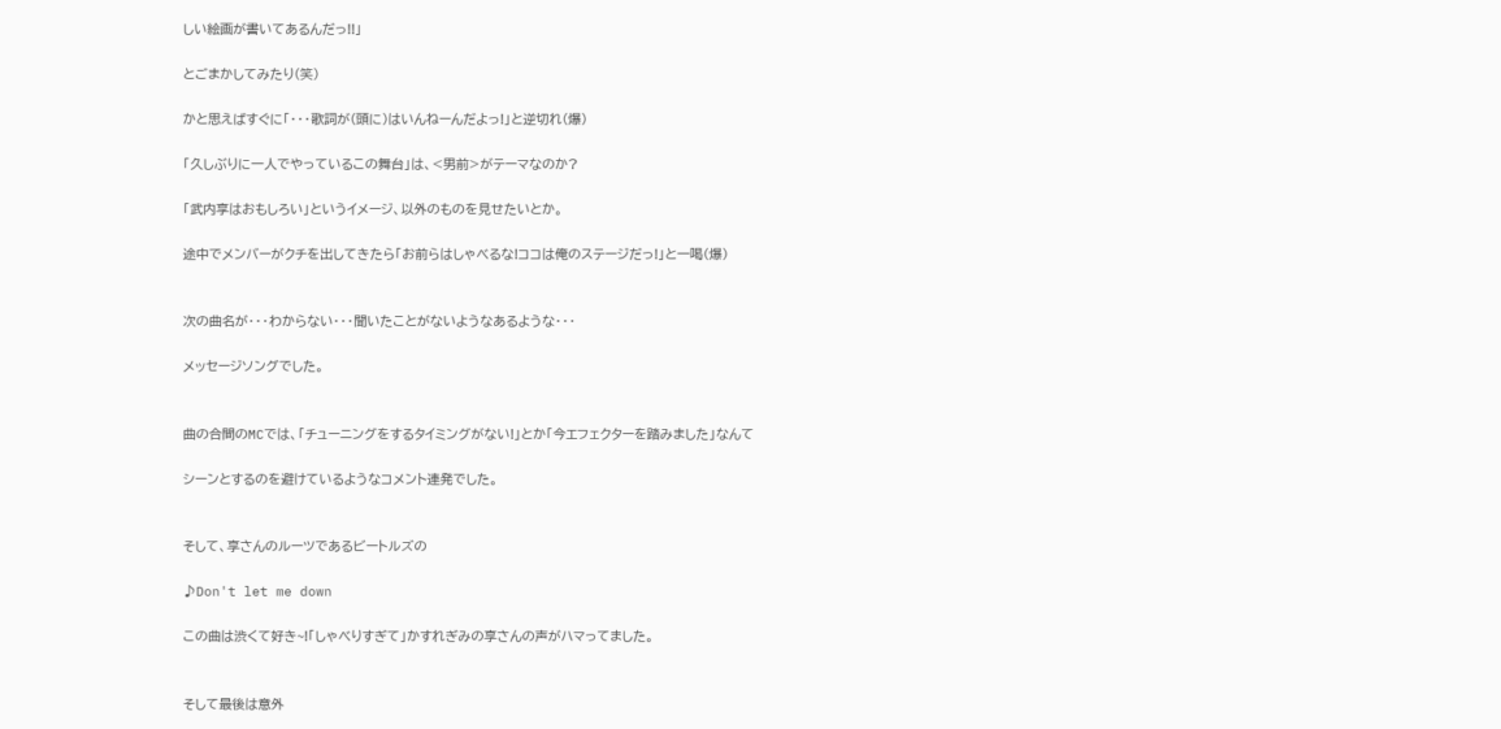しい絵画が書いてあるんだっ!!」

とごまかしてみたり(笑)

かと思えばすぐに「・・・歌詞が(頭に)はいんねーんだよっ!」と逆切れ(爆)

「久しぶりに一人でやっているこの舞台」は、<男前>がテーマなのか?

「武内享はおもしろい」というイメージ、以外のものを見せたいとか。

途中でメンバーがクチを出してきたら「お前らはしゃべるな!ココは俺のステージだっ!」と一喝(爆)


次の曲名が・・・わからない・・・聞いたことがないようなあるような・・・

メッセージソングでした。


曲の合間のMCでは、「チューニングをするタイミングがない!」とか「今エフェクターを踏みました」なんて

シーンとするのを避けているようなコメント連発でした。


そして、享さんのルーツであるビートルズの

♪Don't let me down

この曲は渋くて好き~!「しゃべりすぎて」かすれぎみの享さんの声がハマってました。


そして最後は意外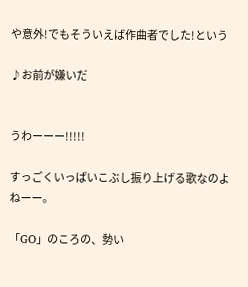や意外!でもそういえば作曲者でした!という

♪お前が嫌いだ


うわーーー!!!!!

すっごくいっぱいこぶし振り上げる歌なのよねーー。

「GO」のころの、勢い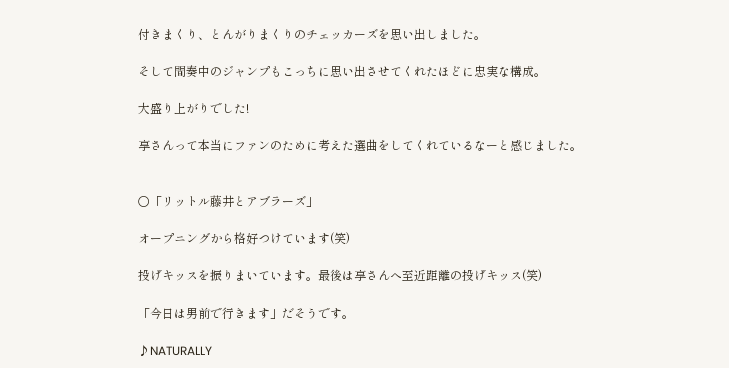付きまくり、とんがりまくりのチェッカーズを思い出しました。

そして間奏中のジャンプもこっちに思い出させてくれたほどに忠実な構成。

大盛り上がりでした!

享さんって本当にファンのために考えた選曲をしてくれているなーと感じました。


○「リットル藤井とアブラーズ」

オープニングから格好つけています(笑)

投げキッスを振りまいています。最後は享さんへ至近距離の投げキッス(笑)

「今日は男前で行きます」だそうです。

♪NATURALLY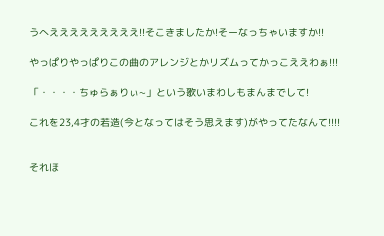うへえええええええええ!!そこきましたか!そーなっちゃいますか!!

やっぱりやっぱりこの曲のアレンジとかリズムってかっこええわぁ!!!

「・・・・ちゅらぁりぃ~」という歌いまわしもまんまでして!

これを23,4才の若造(今となってはそう思えます)がやってたなんて!!!!


それほ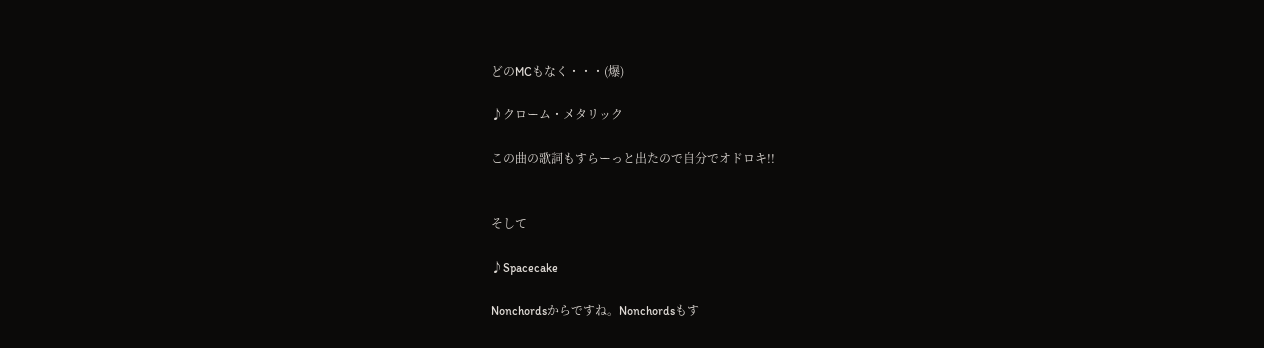どのMCもなく・・・(爆)

♪クローム・メタリック

この曲の歌詞もすらーっと出たので自分でオドロキ!!


そして

♪Spacecake

Nonchordsからですね。Nonchordsもす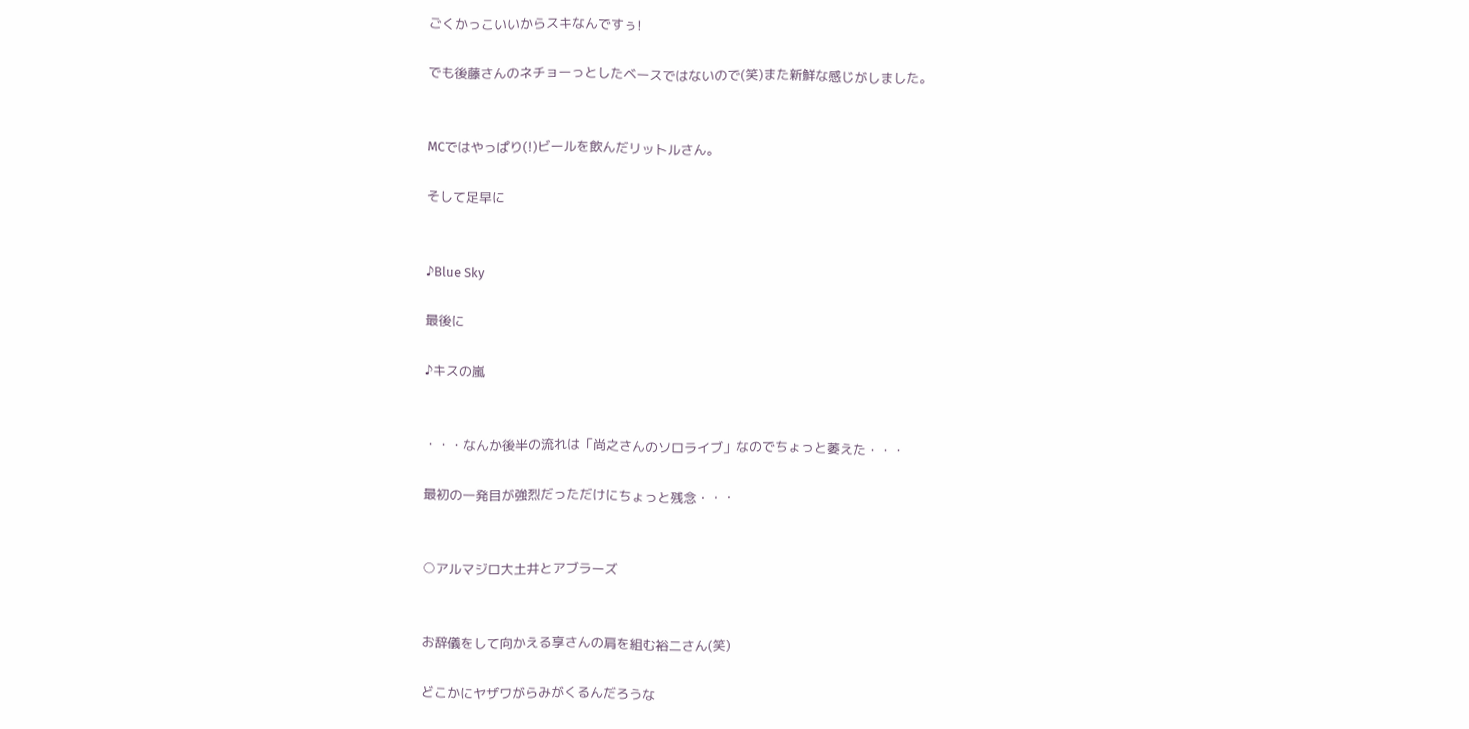ごくかっこいいからスキなんですぅ!

でも後藤さんのネチョーっとしたベースではないので(笑)また新鮮な感じがしました。


MCではやっぱり(!)ビールを飲んだリットルさん。

そして足早に


♪Blue Sky

最後に

♪キスの嵐


・・・なんか後半の流れは「尚之さんのソロライブ」なのでちょっと萎えた・・・

最初の一発目が強烈だっただけにちょっと残念・・・


○アルマジロ大土井とアブラーズ


お辞儀をして向かえる享さんの肩を組む裕二さん(笑)

どこかにヤザワがらみがくるんだろうな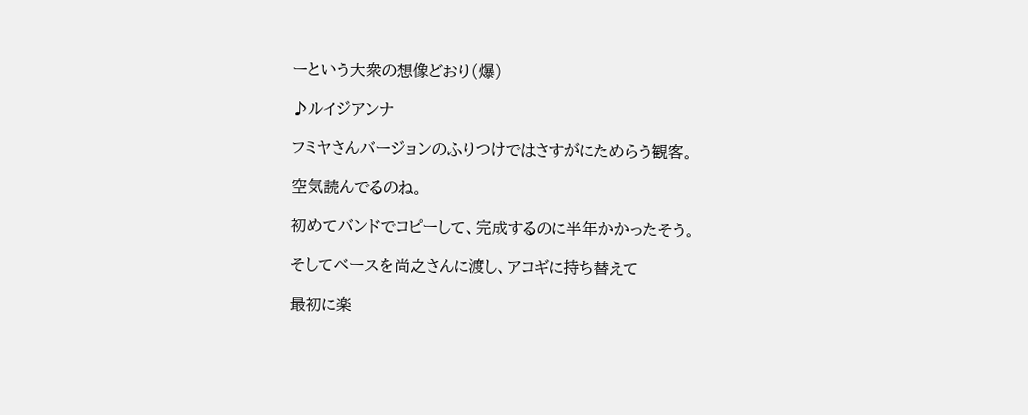ーという大衆の想像どおり(爆)

♪ルイジアンナ

フミヤさんバージョンのふりつけではさすがにためらう観客。

空気読んでるのね。

初めてバンドでコピーして、完成するのに半年かかったそう。

そしてベースを尚之さんに渡し、アコギに持ち替えて

最初に楽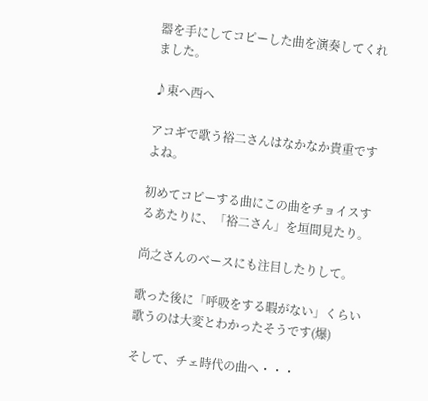器を手にしてコピーした曲を演奏してくれました。

♪東へ西へ

アコギで歌う裕二さんはなかなか貴重ですよね。

初めてコピーする曲にこの曲をチョイスするあたりに、「裕二さん」を垣間見たり。

尚之さんのベースにも注目したりして。

歌った後に「呼吸をする暇がない」くらい歌うのは大変とわかったそうです(爆)

そして、チェ時代の曲へ・・・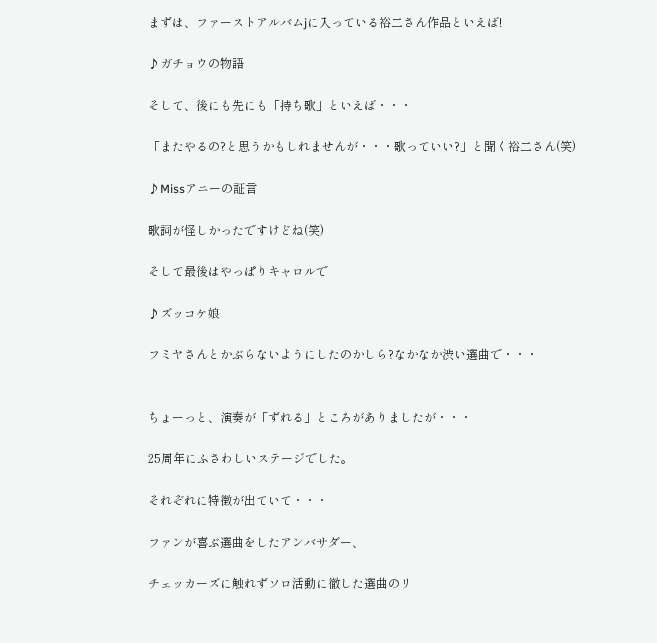まずは、ファーストアルバムjに入っている裕二さん作品といえば!

♪ガチョウの物語

そして、後にも先にも「持ち歌」といえば・・・

「またやるの?と思うかもしれませんが・・・歌っていい?」と聞く裕二さん(笑)

♪Missアニーの証言

歌詞が怪しかったですけどね(笑)

そして最後はやっぱりキャロルで

♪ズッコケ娘

フミヤさんとかぶらないようにしたのかしら?なかなか渋い選曲で・・・


ちょーっと、演奏が「ずれる」ところがありましたが・・・

25周年にふさわしいステージでした。

それぞれに特徴が出ていて・・・

ファンが喜ぶ選曲をしたアンバサダー、

チェッカーズに触れずソロ活動に徹した選曲のリ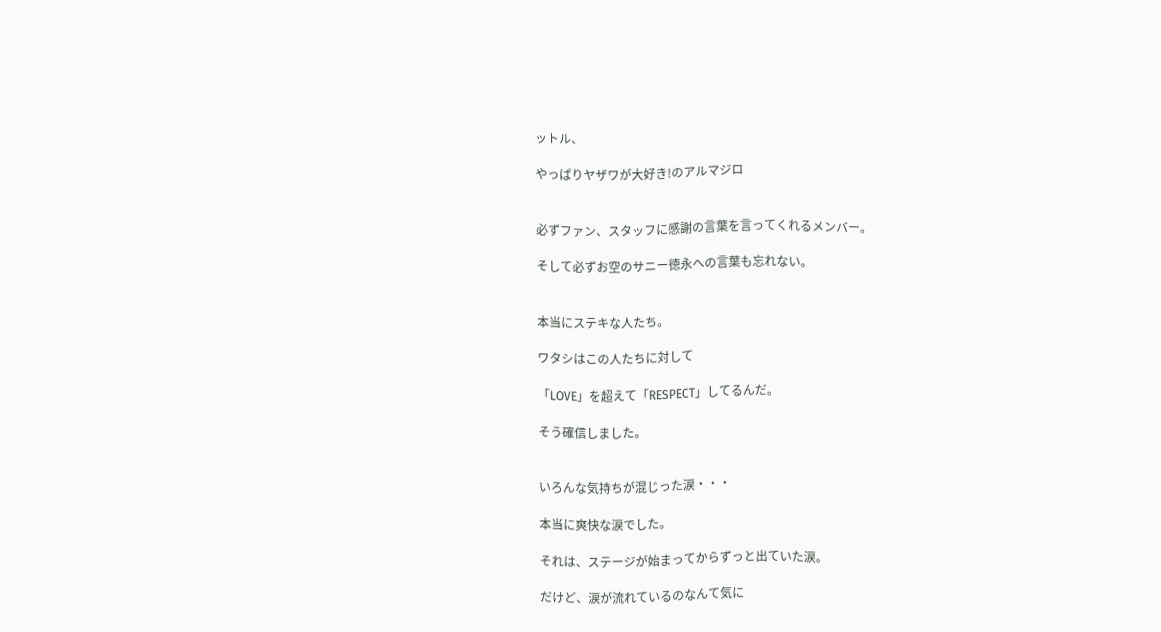ットル、

やっぱりヤザワが大好き!のアルマジロ


必ずファン、スタッフに感謝の言葉を言ってくれるメンバー。

そして必ずお空のサニー徳永への言葉も忘れない。


本当にステキな人たち。

ワタシはこの人たちに対して

「LOVE」を超えて「RESPECT」してるんだ。

そう確信しました。


いろんな気持ちが混じった涙・・・

本当に爽快な涙でした。

それは、ステージが始まってからずっと出ていた涙。

だけど、涙が流れているのなんて気に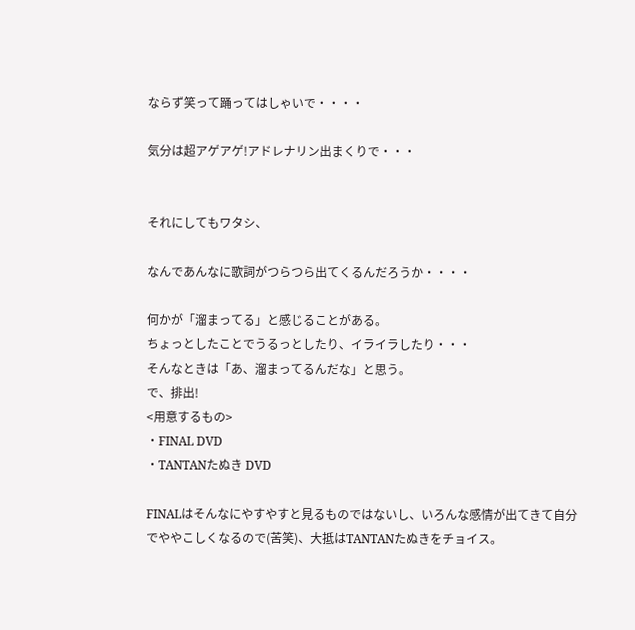ならず笑って踊ってはしゃいで・・・・

気分は超アゲアゲ!アドレナリン出まくりで・・・


それにしてもワタシ、

なんであんなに歌詞がつらつら出てくるんだろうか・・・・

何かが「溜まってる」と感じることがある。
ちょっとしたことでうるっとしたり、イライラしたり・・・
そんなときは「あ、溜まってるんだな」と思う。
で、排出!
<用意するもの>
・FINAL DVD
・TANTANたぬき DVD

FINALはそんなにやすやすと見るものではないし、いろんな感情が出てきて自分でややこしくなるので(苦笑)、大抵はTANTANたぬきをチョイス。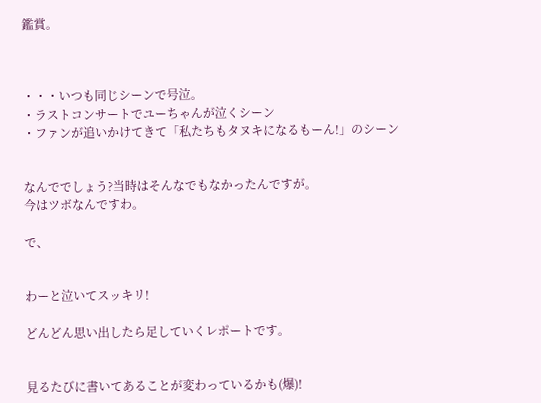鑑賞。



・・・いつも同じシーンで号泣。
・ラストコンサートでユーちゃんが泣くシーン
・ファンが追いかけてきて「私たちもタヌキになるもーん!」のシーン


なんででしょう?当時はそんなでもなかったんですが。
今はツボなんですわ。

で、


わーと泣いてスッキリ!

どんどん思い出したら足していくレポートです。


見るたびに書いてあることが変わっているかも(爆)!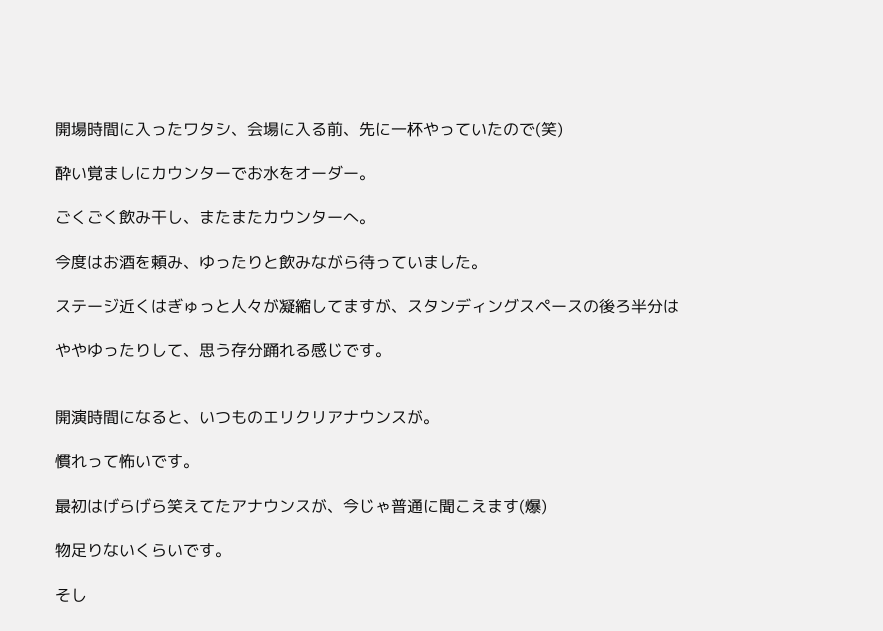開場時間に入ったワタシ、会場に入る前、先に一杯やっていたので(笑)

酔い覚ましにカウンターでお水をオーダー。

ごくごく飲み干し、またまたカウンターへ。

今度はお酒を頼み、ゆったりと飲みながら待っていました。

ステージ近くはぎゅっと人々が凝縮してますが、スタンディングスペースの後ろ半分は

ややゆったりして、思う存分踊れる感じです。


開演時間になると、いつものエリクリアナウンスが。

慣れって怖いです。

最初はげらげら笑えてたアナウンスが、今じゃ普通に聞こえます(爆)

物足りないくらいです。

そし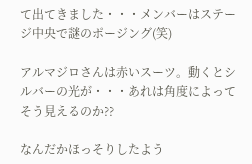て出てきました・・・メンバーはステージ中央で謎のポージング(笑)

アルマジロさんは赤いスーツ。動くとシルバーの光が・・・あれは角度によってそう見えるのか??

なんだかほっそりしたよう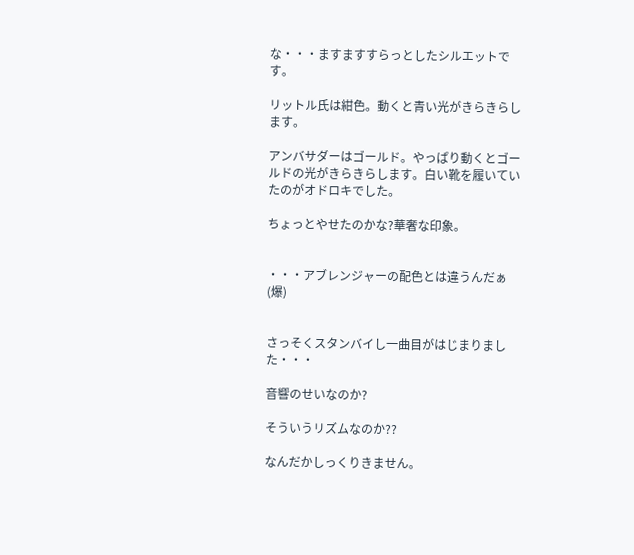な・・・ますますすらっとしたシルエットです。

リットル氏は紺色。動くと青い光がきらきらします。

アンバサダーはゴールド。やっぱり動くとゴールドの光がきらきらします。白い靴を履いていたのがオドロキでした。

ちょっとやせたのかな?華奢な印象。


・・・アブレンジャーの配色とは違うんだぁ(爆)


さっそくスタンバイし一曲目がはじまりました・・・

音響のせいなのか?

そういうリズムなのか??

なんだかしっくりきません。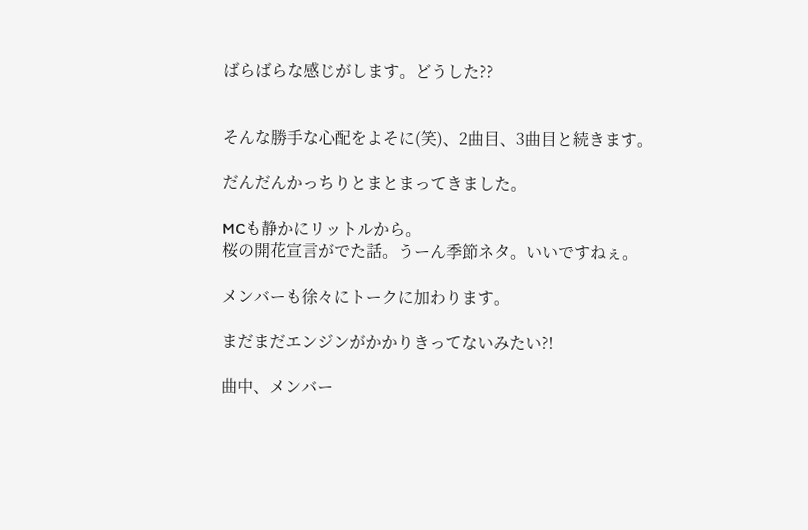ばらばらな感じがします。どうした??


そんな勝手な心配をよそに(笑)、2曲目、3曲目と続きます。

だんだんかっちりとまとまってきました。

MCも静かにリットルから。
桜の開花宣言がでた話。うーん季節ネタ。いいですねぇ。

メンバーも徐々にトークに加わります。

まだまだエンジンがかかりきってないみたい?!

曲中、メンバー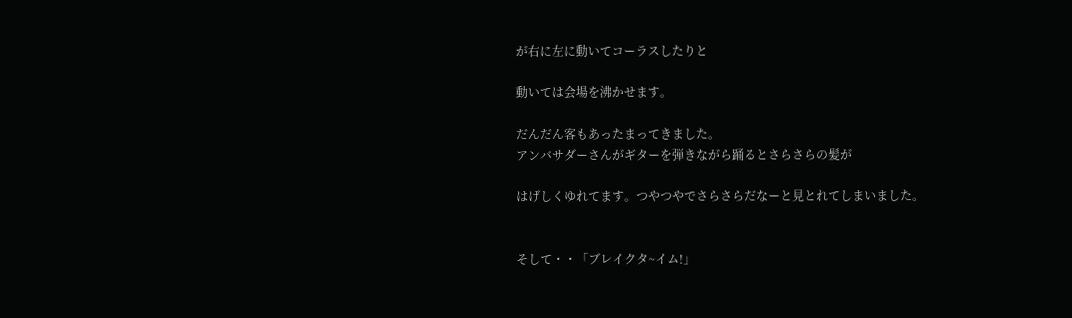が右に左に動いてコーラスしたりと

動いては会場を沸かせます。

だんだん客もあったまってきました。
アンバサダーさんがギターを弾きながら踊るとさらさらの髪が

はげしくゆれてます。つやつやでさらさらだなーと見とれてしまいました。


そして・・「ブレイクタ~イム!」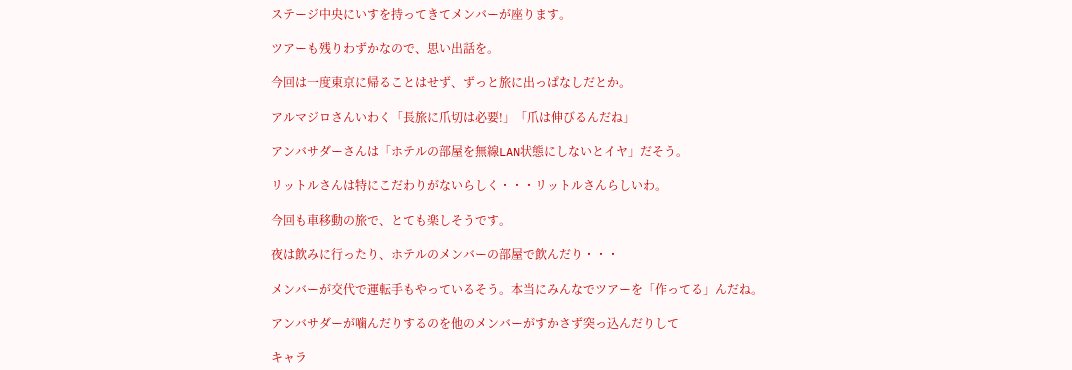ステージ中央にいすを持ってきてメンバーが座ります。

ツアーも残りわずかなので、思い出話を。

今回は一度東京に帰ることはせず、ずっと旅に出っぱなしだとか。

アルマジロさんいわく「長旅に爪切は必要!」「爪は伸びるんだね」

アンバサダーさんは「ホテルの部屋を無線LAN状態にしないとイヤ」だそう。

リットルさんは特にこだわりがないらしく・・・リットルさんらしいわ。

今回も車移動の旅で、とても楽しそうです。

夜は飲みに行ったり、ホテルのメンバーの部屋で飲んだり・・・

メンバーが交代で運転手もやっているそう。本当にみんなでツアーを「作ってる」んだね。

アンバサダーが噛んだりするのを他のメンバーがすかさず突っ込んだりして

キャラ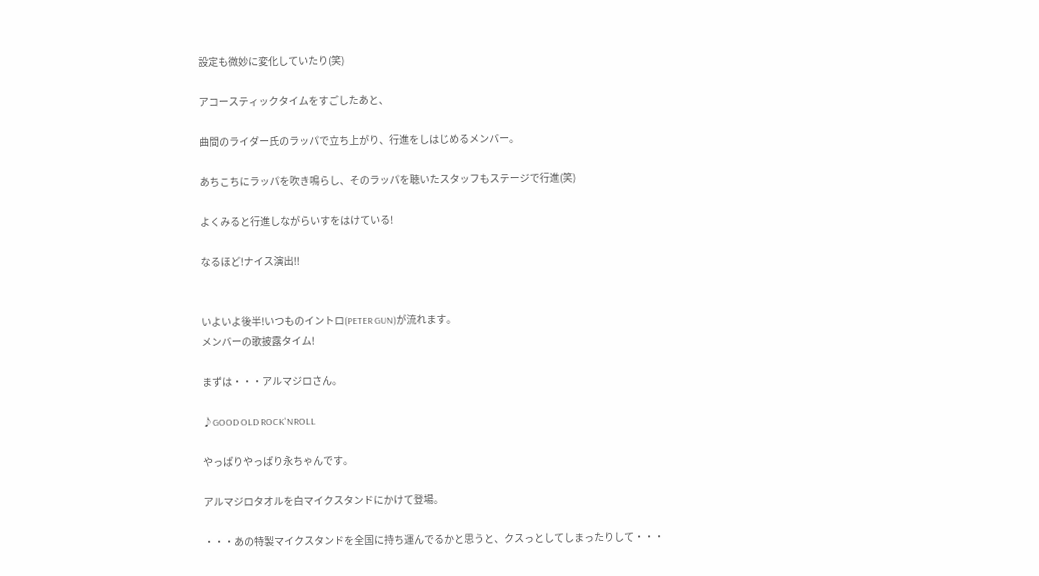設定も微妙に変化していたり(笑)

アコースティックタイムをすごしたあと、

曲間のライダー氏のラッパで立ち上がり、行進をしはじめるメンバー。

あちこちにラッパを吹き鳴らし、そのラッパを聴いたスタッフもステージで行進(笑)

よくみると行進しながらいすをはけている!

なるほど!ナイス演出!!


いよいよ後半!いつものイントロ(PETER GUN)が流れます。
メンバーの歌披露タイム!

まずは・・・アルマジロさん。

♪GOOD OLD ROCK'NROLL

やっぱりやっぱり永ちゃんです。

アルマジロタオルを白マイクスタンドにかけて登場。

・・・あの特製マイクスタンドを全国に持ち運んでるかと思うと、クスっとしてしまったりして・・・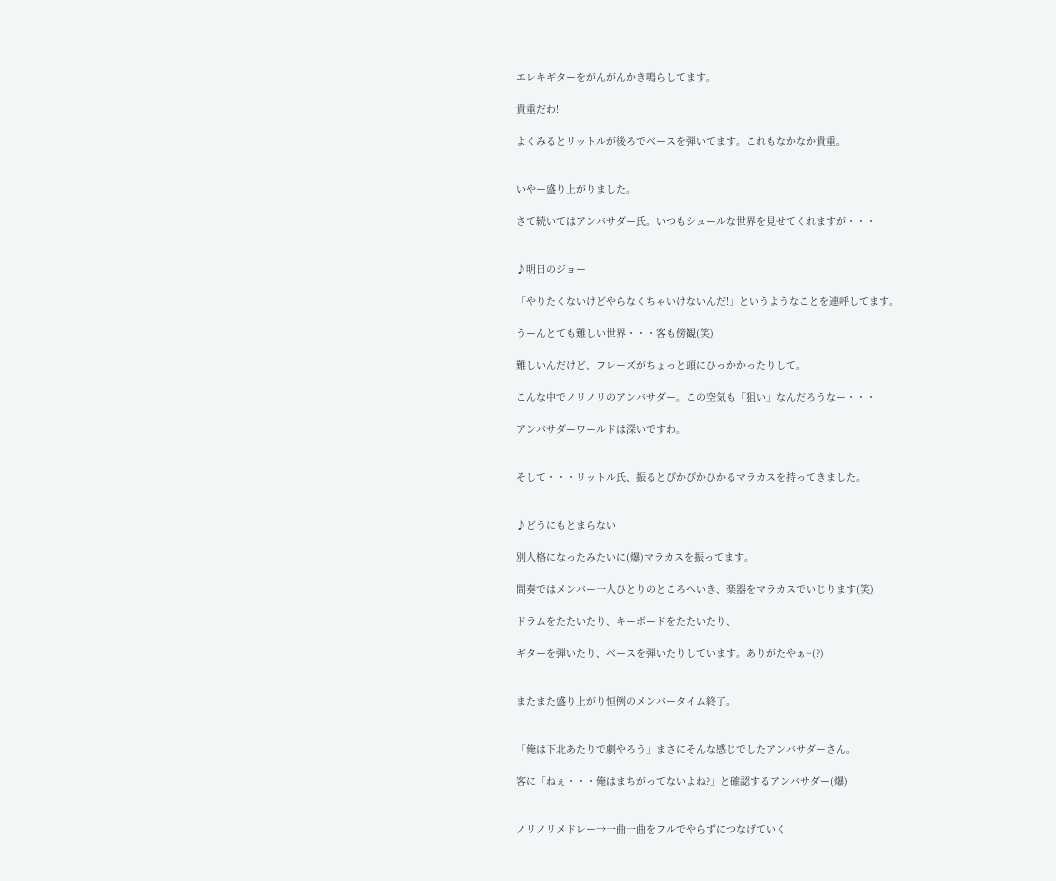エレキギターをがんがんかき鳴らしてます。

貴重だわ!

よくみるとリットルが後ろでベースを弾いてます。これもなかなか貴重。


いやー盛り上がりました。

さて続いてはアンバサダー氏。いつもシュールな世界を見せてくれますが・・・


♪明日のジョー

「やりたくないけどやらなくちゃいけないんだ!」というようなことを連呼してます。

うーんとても難しい世界・・・客も傍観(笑)

難しいんだけど、フレーズがちょっと頭にひっかかったりして。

こんな中でノリノリのアンバサダー。この空気も「狙い」なんだろうなー・・・

アンバサダーワールドは深いですわ。


そして・・・リットル氏、振るとぴかぴかひかるマラカスを持ってきました。


♪どうにもとまらない

別人格になったみたいに(爆)マラカスを振ってます。

間奏ではメンバー一人ひとりのところへいき、楽器をマラカスでいじります(笑)

ドラムをたたいたり、キーボードをたたいたり、

ギターを弾いたり、ベースを弾いたりしています。ありがたやぁ~(?)


またまた盛り上がり恒例のメンバータイム終了。


「俺は下北あたりで劇やろう」まさにそんな感じでしたアンバサダーさん。

客に「ねぇ・・・俺はまちがってないよね?」と確認するアンバサダー(爆)


ノリノリメドレー→一曲一曲をフルでやらずにつなげていく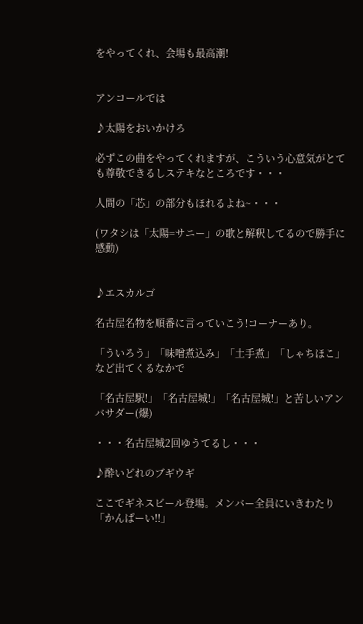をやってくれ、会場も最高潮!


アンコールでは

♪太陽をおいかけろ

必ずこの曲をやってくれますが、こういう心意気がとても尊敬できるしステキなところです・・・

人間の「芯」の部分もほれるよね~・・・

(ワタシは「太陽=サニー」の歌と解釈してるので勝手に感動)


♪エスカルゴ

名古屋名物を順番に言っていこう!コーナーあり。

「ういろう」「味噌煮込み」「土手煮」「しゃちほこ」など出てくるなかで

「名古屋駅!」「名古屋城!」「名古屋城!」と苦しいアンバサダー(爆)

・・・名古屋城2回ゆうてるし・・・

♪酔いどれのブギウギ

ここでギネスビール登場。メンバー全員にいきわたり「かんぱーい!!」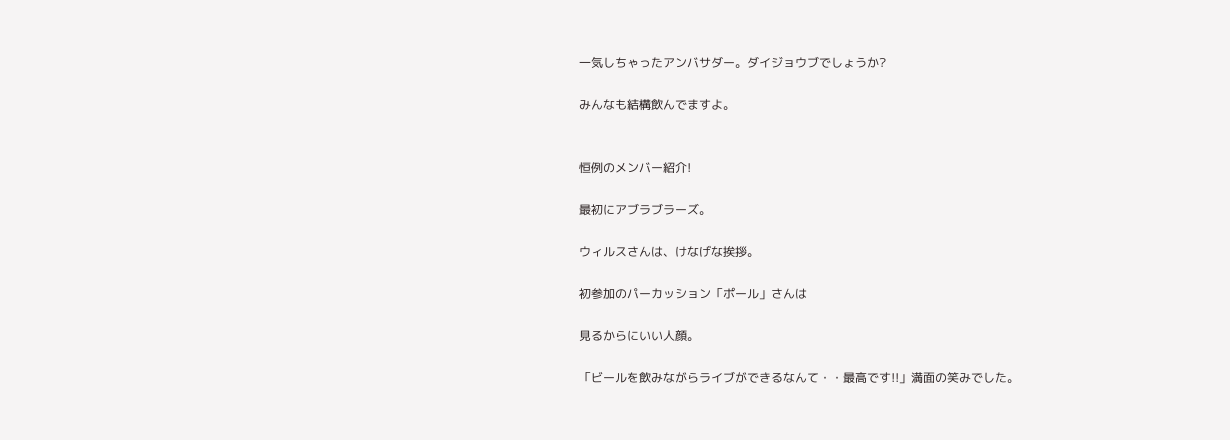一気しちゃったアンバサダー。ダイジョウブでしょうか?

みんなも結構飲んでますよ。


恒例のメンバー紹介!

最初にアブラブラーズ。

ウィルスさんは、けなげな挨拶。

初参加のパーカッション「ポール」さんは

見るからにいい人顔。

「ビールを飲みながらライブができるなんて・・最高です!!」満面の笑みでした。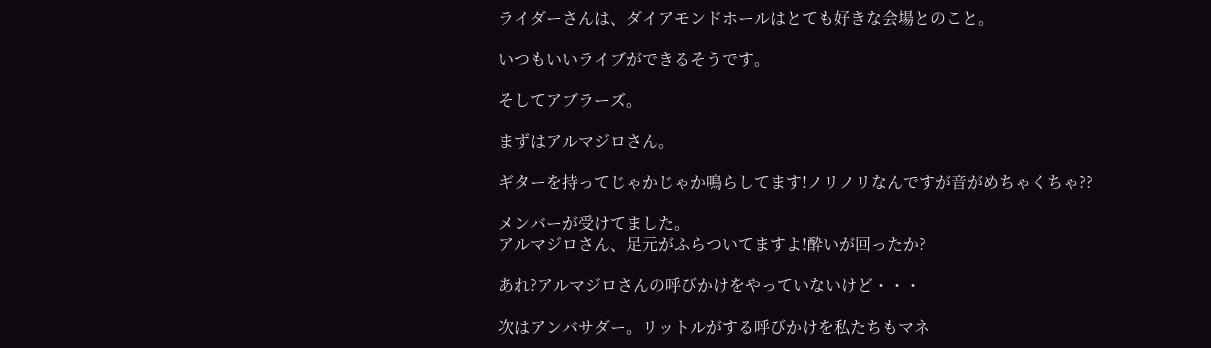ライダーさんは、ダイアモンドホールはとても好きな会場とのこと。

いつもいいライブができるそうです。

そしてアブラーズ。

まずはアルマジロさん。

ギターを持ってじゃかじゃか鳴らしてます!ノリノリなんですが音がめちゃくちゃ??

メンバーが受けてました。
アルマジロさん、足元がふらついてますよ!酔いが回ったか?

あれ?アルマジロさんの呼びかけをやっていないけど・・・

次はアンバサダー。リットルがする呼びかけを私たちもマネ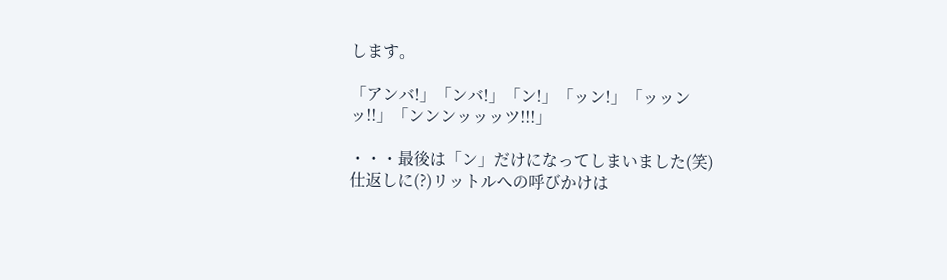します。

「アンバ!」「ンバ!」「ン!」「ッン!」「ッッンッ!!」「ンンンッッッツ!!!」

・・・最後は「ン」だけになってしまいました(笑)
仕返しに(?)リットルへの呼びかけは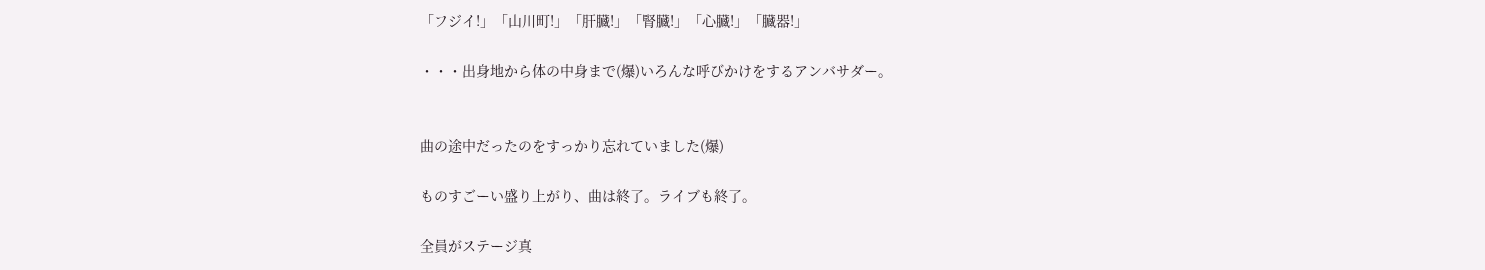「フジイ!」「山川町!」「肝臓!」「腎臓!」「心臓!」「臓器!」

・・・出身地から体の中身まで(爆)いろんな呼びかけをするアンバサダー。


曲の途中だったのをすっかり忘れていました(爆)

ものすごーい盛り上がり、曲は終了。ライブも終了。

全員がステージ真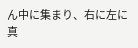ん中に集まり、右に左に真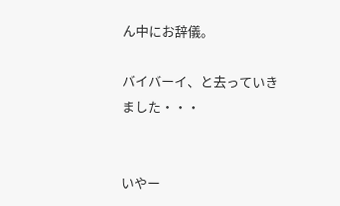ん中にお辞儀。

バイバーイ、と去っていきました・・・


いやー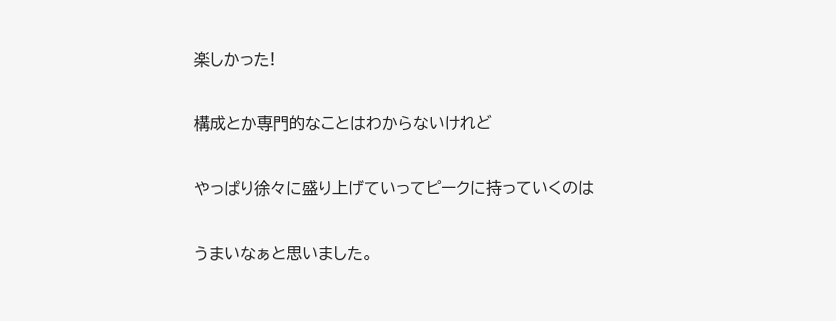楽しかった!

構成とか専門的なことはわからないけれど

やっぱり徐々に盛り上げていってピークに持っていくのは

うまいなぁと思いました。